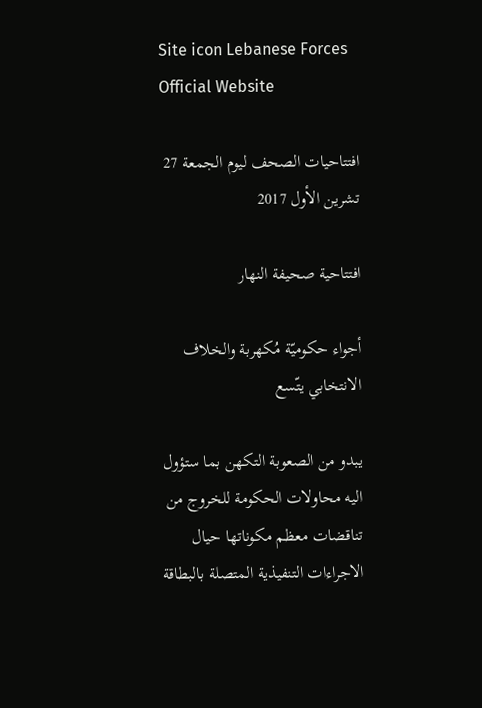Site icon Lebanese Forces Official Website

افتتاحيات الصحف ليوم الجمعة 27 تشرين الأول 2017

افتتاحية صحيفة النهار

أجواء حكوميّة مُكهربة والخلاف الانتخابي يتّسع

يبدو من الصعوبة التكهن بما ستؤول اليه محاولات الحكومة للخروج من تناقضات معظم مكوناتها حيال الاجراءات التنفيذية المتصلة بالبطاقة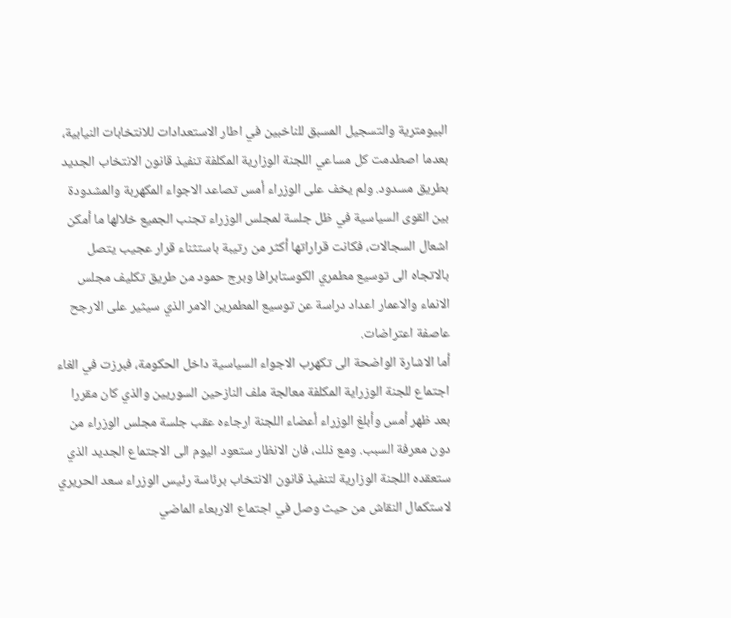البيومترية والتسجيل المسبق للناخبين في اطار الاستعدادات للانتخابات النيابية، بعدما اصطدمت كل مساعي اللجنة الوزارية المكلفة تنفيذ قانون الانتخاب الجديد بطريق مسدود. ولم يخف على الوزراء أمس تصاعد الاجواء المكهربة والمشدودة بين القوى السياسية في ظل جلسة لمجلس الوزراء تجنب الجميع خلالها ما أمكن اشعال السجالات، فكانت قراراتها أكثر من رتيبة باستثناء قرار عجيب يتصل بالاتجاه الى توسيع مطمري الكوستابرافا وبرج حمود من طريق تكليف مجلس الانماء والاعمار اعداد دراسة عن توسيع المطمرين الامر الذي سيثير على الارجح عاصفة اعتراضات.
أما الاشارة الواضحة الى تكهرب الاجواء السياسية داخل الحكومة، فبرزت في الغاء اجتماع للجنة الوزراية المكلفة معالجة ملف النازحين السوريين والذي كان مقررا بعد ظهر أمس وأبلغ الوزراء أعضاء اللجنة ارجاءه عقب جلسة مجلس الوزراء من دون معرفة السبب. ومع ذلك، فان الانظار ستعود اليوم الى الاجتماع الجديد الذي ستعقده اللجنة الوزارية لتنفيذ قانون الانتخاب برئاسة رئيس الوزراء سعد الحريري لاستكمال النقاش من حيث وصل في اجتماع الاربعاء الماضي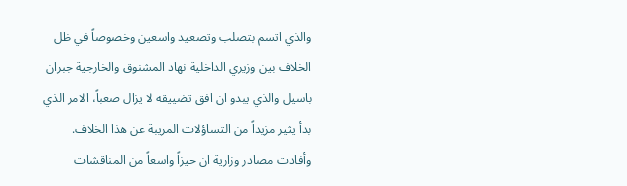والذي اتسم بتصلب وتصعيد واسعين وخصوصاً في ظل الخلاف بين وزيري الداخلية نهاد المشنوق والخارجية جبران باسيل والذي يبدو ان افق تضييقه لا يزال صعباً، الامر الذي بدأ يثير مزيداً من التساؤلات المريبة عن هذا الخلاف.
وأفادت مصادر وزارية ان حيزاً واسعاً من المناقشات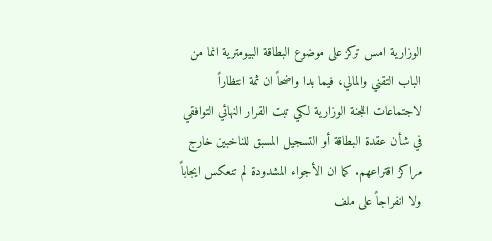الوزارية امس تركز على موضوع البطاقة البيومترية انما من الباب التقني والمالي، فيما بدا واضحاً ان ثمة انتظاراً لاجتماعات اللجنة الوزارية لكي تبت القرار النهائي التوافقي في شأن عقدة البطاقة أو التسجيل المسبق للناخبين خارج مراكز اقتراعهم. كما ان الأجواء المشدودة لم تنعكس ايجاباً ولا انفراجاً على ملف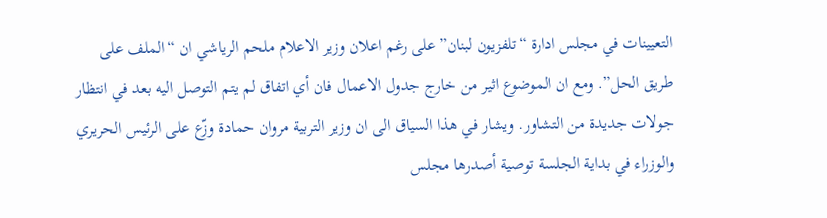التعيينات في مجلس ادارة “تلفزيون لبنان” على رغم اعلان وزير الاعلام ملحم الرياشي ان “الملف على طريق الحل”. ومع ان الموضوع اثير من خارج جدول الاعمال فان أي اتفاق لم يتم التوصل اليه بعد في انتظار جولات جديدة من التشاور. ويشار في هذا السياق الى ان وزير التربية مروان حمادة وزّع على الرئيس الحريري والوزراء في بداية الجلسة توصية أصدرها مجلس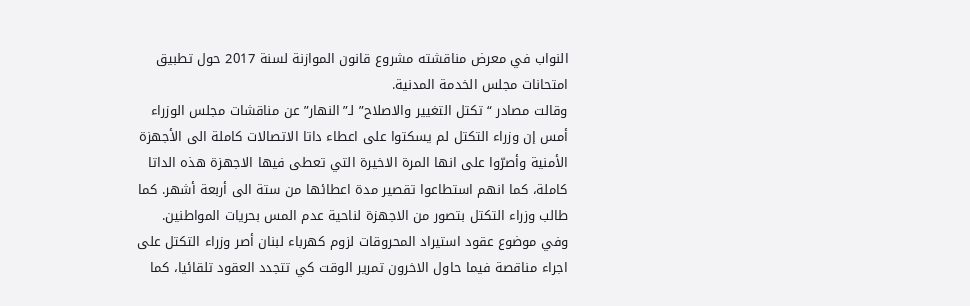النواب في معرض مناقشته مشروع قانون الموازنة لسنة 2017 حول تطبيق امتحانات مجلس الخدمة المدنية.
وقالت مصادر “تكتل التغيير والاصلاح” لـ”النهار” عن مناقشات مجلس الوزراء أمس إن وزراء التكتل لم يسكتوا على اعطاء داتا الاتصالات كاملة الى الأجهزة الأمنية وأصرّوا على انها المرة الاخيرة التي تعطى فيها الاجهزة هذه الداتا كاملة، كما انهم استطاعوا تقصير مدة اعطائها من ستة الى أربعة أشهر. كما طالب وزراء التكتل بتصور من الاجهزة لناحية عدم المس بحريات المواطنين. وفي موضوع عقود استيراد المحروقات لزوم كهرباء لبنان أصر وزراء التكتل على اجراء مناقصة فيما حاول الاخرون تمرير الوقت كي تتجدد العقود تلقائيا، كما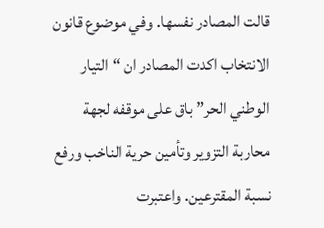قالت المصادر نفسها. وفي موضوع قانون الانتخاب اكدت المصادر ان “التيار الوطني الحر” باق على موقفه لجهة محاربة التزوير وتأمين حرية الناخب ورفع نسبة المقترعين. واعتبرت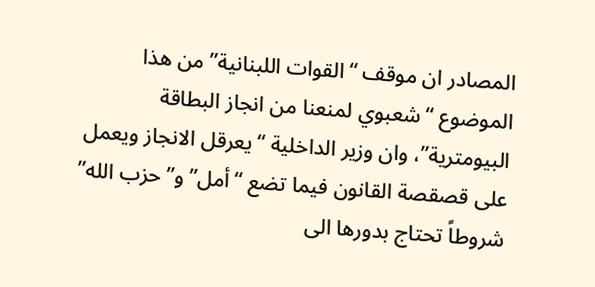المصادر ان موقف “القوات اللبنانية” من هذا الموضوع “شعبوي لمنعنا من انجاز البطاقة البيومترية”، وان وزير الداخلية “يعرقل الانجاز ويعمل على قصقصة القانون فيما تضع “أمل” و”حزب الله” شروطاً تحتاج بدورها الى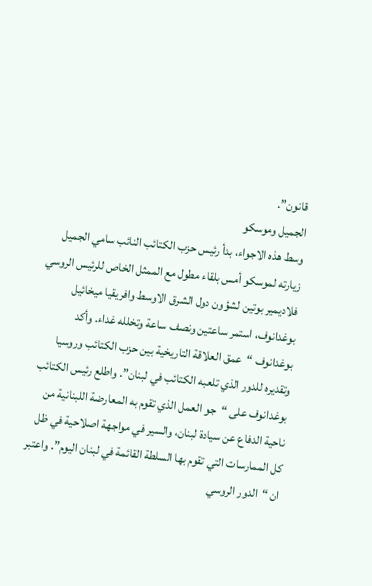قانون”.
الجميل وموسكو
وسط هذه الاجواء، بدأ رئيس حزب الكتائب النائب سامي الجميل زيارته لموسكو أمس بلقاء مطول مع الممثل الخاص للرئيس الروسي فلاديمير بوتين لشؤون دول الشرق الاوسط وافريقيا ميخائيل بوغدانوف، استمر ساعتين ونصف ساعة وتخلله غداء. وأكد بوغدانوف “عمق العلاقة التاريخية بين حزب الكتائب وروسيا وتقديره للدور الذي تلعبه الكتائب في لبنان”. واطلع رئيس الكتائب بوغدانوف على “جو العمل الذي تقوم به المعارضة اللبنانية من ناحية الدفاع عن سيادة لبنان، والسير في مواجهة اصلاحية في ظل كل الممارسات التي تقوم بها السلطة القائمة في لبنان اليوم”. واعتبر ان “الدور الروسي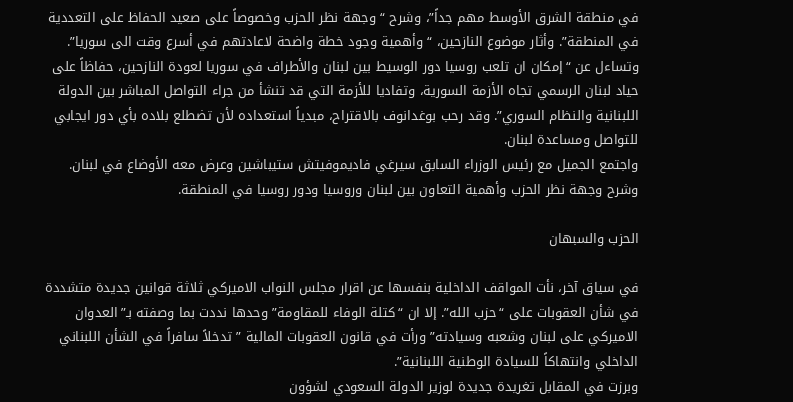في منطقة الشرق الأوسط مهم جداً”، وشرح “وجهة نظر الحزب وخصوصاً على صعيد الحفاظ على التعددية في المنطقة”. وأثار موضوع النازحين، “وأهمية وجود خطة واضحة لاعادتهم في أسرع وقت الى سوريا”. وتساءل عن “إمكان ان تلعب روسيا دور الوسيط بين لبنان والأطراف في سوريا لعودة النازحين، حفاظاً على حياد لبنان الرسمي تجاه الأزمة السورية، وتفاديا للأزمة التي قد تنشأ من جراء التواصل المباشر بين الدولة اللبنانية والنظام السوري”. وقد رحب بوغدانوف بالاقتراح، مبدياً استعداده لأن تضطلع بلاده بأي دور ايجابي للتواصل ومساعدة لبنان.
واجتمع الجميل مع رئيس الوزراء السابق سيرغي فاديموفيتش ستيباشين وعرض معه الأوضاع في لبنان. وشرح وجهة نظر الحزب وأهمية التعاون بين لبنان وروسيا ودور روسيا في المنطقة.

الحزب والسبهان

في سياق آخر، نأت المواقف الداخلية بنفسها عن اقرار مجلس النواب الاميركي ثلاثة قوانين جديدة متشددة في شأن العقوبات على “حزب الله”. إلا ان “كتلة الوفاء للمقاومة” وحدها نددت بما وصفته بـ”العدوان الاميركي على لبنان وشعبه وسيادته” ورأت في قانون العقوبات المالية ” تدخلاً سافراً في الشأن اللبناني الداخلي وانتهاكاً للسيادة الوطنية اللبنانية”.
وبرزت في المقابل تغريدة جديدة لوزير الدولة السعودي لشؤون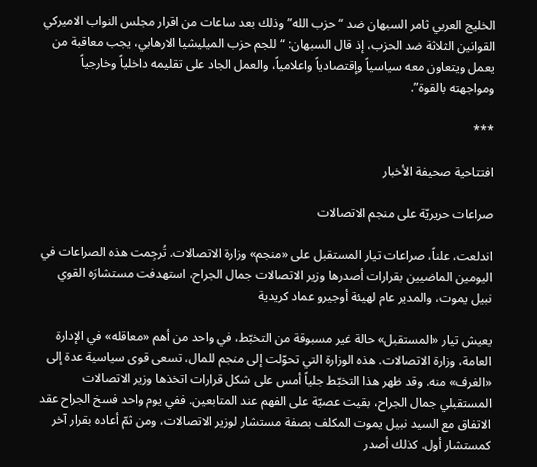الخليج العربي ثامر السبهان ضد “حزب الله” وذلك بعد ساعات من اقرار مجلس النواب الاميركي القوانين الثلاثة ضد الحزب، إذ قال السبهان: “للجم حزب الميليشيا الارهابي، يجب معاقبة من يعمل ويتعاون معه سياسياً وإقتصادياً واعلامياً، والعمل الجاد على تقليمه داخلياً وخارجياً ومواجهته بالقوة”.

***

افتتاحية صحيفة الأخبار

صراعات حريريّة على منجم الاتصالات

اندلعت، علناً، صراعات تيار المستقبل على «منجم» وزارة الاتصالات. تُرجِمت هذه الصراعات في اليومين الماضيين بقرارات أصدرها وزير الاتصالات جمال الجراح، استهدفت مستشارَه القوي نبيل يموت، والمدير عام لهيئة أوجيرو عماد كريدية

يعيش تيار «المستقبل» حالة غير مسبوقة من التخبّط، في واحد من أهم «معاقله» في الإدارة العامة، وزارة الاتصالات. هذه الوزارة التي تحوّلت إلى منجم للمال، تسعى قوى سياسية عدة إلى «الغرف» منه. وقد ظهر هذا التخبّط جلياً أمس على شكل قرارات اتخذها وزير الاتصالات المستقبلي جمال الجراح، بقيت عصيّة على الفهم عند المتابعين. ففي يوم واحد فسخ الجراح عقد الاتفاق مع السيد نبيل يموت المكلف بصفة مستشار لوزير الاتصالات، ومن ثمّ أعاده بقرار آخر كمستشار أول. كذلك أصدر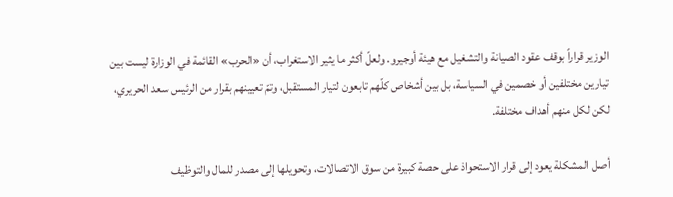الوزير قراراً بوقف عقود الصيانة والتشغيل مع هيئة أوجيرو. ولعلّ أكثر ما يثير الاستغراب، أن «الحرب» القائمة في الوزارة ليست بين تيارين مختلفين أو خصمين في السياسة، بل بين أشخاص كلّهم تابعون لتيار المستقبل، وتمّ تعيينهم بقرار من الرئيس سعد الحريري، لكن لكل منهم أهداف مختلفة.

أصل المشكلة يعود إلى قرار الاستحواذ على حصة كبيرة من سوق الاتصالات، وتحويلها إلى مصدر للمال والتوظيف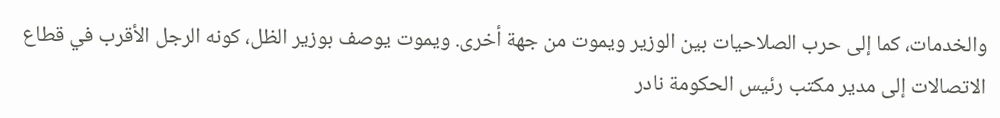والخدمات، كما إلى حرب الصلاحيات بين الوزير ويموت من جهة أخرى. ويموت يوصف بوزير الظل، كونه الرجل الأقرب في قطاع الاتصالات إلى مدير مكتب رئيس الحكومة نادر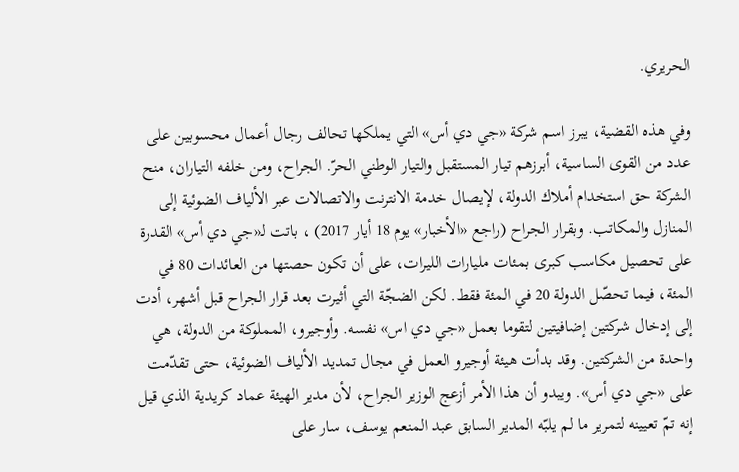الحريري.

وفي هذه القضية، يبرز اسم شركة «جي دي أس» التي يملكها تحالف رجال أعمال محسوبين على عدد من القوى الساسية، أبرزهم تيار المستقبل والتيار الوطني الحرّ. الجراح، ومن خلفه التياران، منح الشركة حق استخدام أملاك الدولة، لإيصال خدمة الانترنت والاتصالات عبر الألياف الضوئية إلى المنازل والمكاتب. وبقرار الجراح (راجع «الأخبار» يوم 18 أيار 2017) ، باتت لـ«جي دي أس» القدرة على تحصيل مكاسب كبرى بمئات مليارات الليرات، على أن تكون حصتها من العائدات 80 في المئة، فيما تحصّل الدولة 20 في المئة فقط. لكن الضجّة التي أثيرت بعد قرار الجراح قبل أشهر، أدت إلى إدخال شركتين إضافيتين لتقوما بعمل «جي دي اس» نفسه. وأوجيرو، المملوكة من الدولة، هي واحدة من الشركتين. وقد بدأت هيئة أوجيرو العمل في مجال تمديد الألياف الضوئية، حتى تقدّمت على «جي دي أس». ويبدو أن هذا الأمر أزعج الوزير الجراح، لأن مدير الهيئة عماد كريدية الذي قيل إنه تمّ تعيينه لتمرير ما لم يلبّه المدير السابق عبد المنعم يوسف، سار على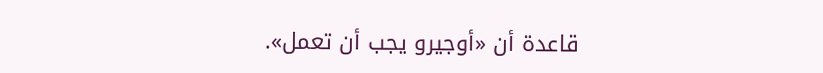قاعدة أن «أوجيرو يجب أن تعمل».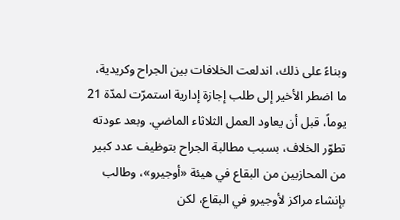وبناءً على ذلك، اندلعت الخلافات بين الجراح وكريدية، ما اضطر الأخير إلى طلب إجازة إدارية استمرّت لمدّة 21 يوماً، قبل أن يعاود العمل الثلاثاء الماضي. وبعد عودته تطوّر الخلاف، بسبب مطالبة الجراح بتوظيف عدد كبير من المحازبين من البقاع في هيئة «أوجيرو»، وطالب بإنشاء مراكز لأوجيرو في البقاع، لكن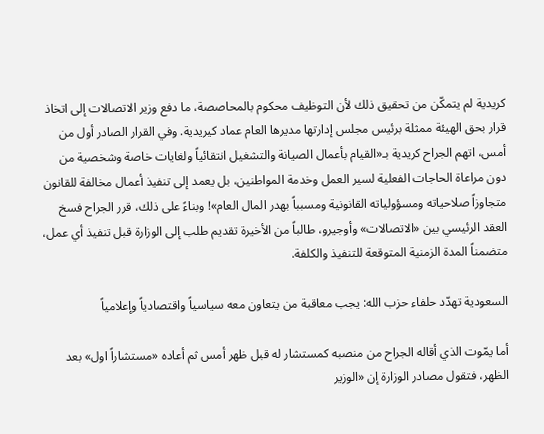كريدية لم يتمكّن من تحقيق ذلك لأن التوظيف محكوم بالمحاصصة، ما دفع وزير الاتصالات إلى اتخاذ قرار بحق الهيئة ممثلة برئيس مجلس إدارتها مديرها العام عماد كيريدية. وفي القرار الصادر أول من أمس، اتهم الجراح كريدية بـ«القيام بأعمال الصيانة والتشغيل انتقائياً ولغايات خاصة وشخصية من دون مراعاة الحاجات الفعلية لسير العمل وخدمة المواطنين، بل يعمد إلى تنفيذ أعمال مخالفة للقانون متجاوزاً صلاحياته ومسؤولياته القانونية ومسبباً بهدر المال العام»! وبناءً على ذلك، قرر الجراح فسخ العقد الرئيسي بين «الاتصالات» وأوجيرو، طالباً من الأخيرة تقديم طلب إلى الوزارة قبل تنفيذ أي عمل، متضمناً المدة الزمنية المتوقعة للتنفيذ والكلفة.

السعودية تهدّد حلفاء حزب الله: يجب معاقبة من يتعاون معه سياسياً واقتصادياً وإعلامياً

أما يمّوت الذي أقاله الجراح من منصبه كمستشار له قبل ظهر أمس ثم أعاده «مستشاراً اول» بعد الظهر، فتقول مصادر الوزارة إن «الوزير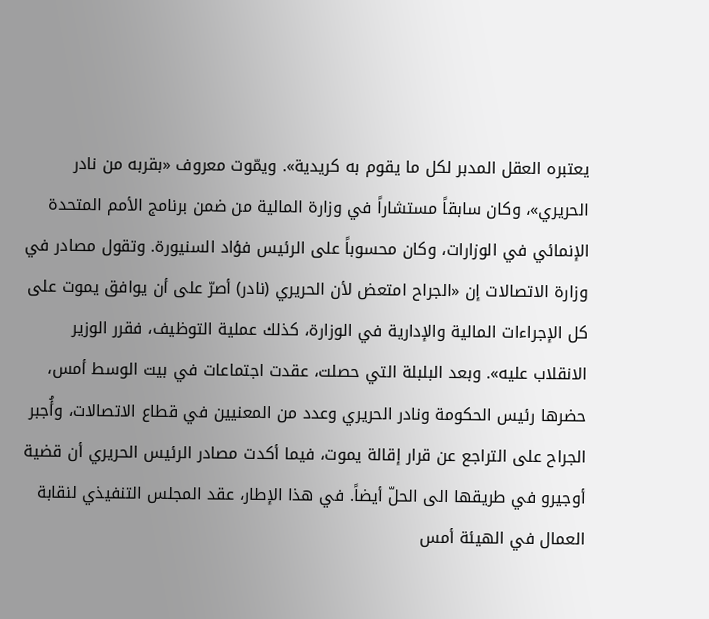يعتبره العقل المدبر لكل ما يقوم به كريدية». ويمّوت معروف «بقربه من نادر الحريري»، وكان سابقاً مستشاراً في وزارة المالية من ضمن برنامج الأمم المتحدة الإنمائي في الوزارات، وكان محسوباً على الرئيس فؤاد السنيورة. وتقول مصادر في وزارة الاتصالات إن «الجراح امتعض لأن الحريري (نادر) أصرّ على أن يوافق يموت على كل الإجراءات المالية والإدارية في الوزارة، كذلك عملية التوظيف، فقرر الوزير الانقلاب عليه». وبعد البلبلة التي حصلت، عقدت اجتماعات في بيت الوسط أمس، حضرها رئيس الحكومة ونادر الحريري وعدد من المعنيين في قطاع الاتصالات، وأُجبر الجراح على التراجع عن قرار إقالة يموت، فيما أكدت مصادر الرئيس الحريري أن قضية أوجيرو في طريقها الى الحلّ أيضاً. في هذا الإطار، عقد المجلس التنفيذي لنقابة العمال في الهيئة أمس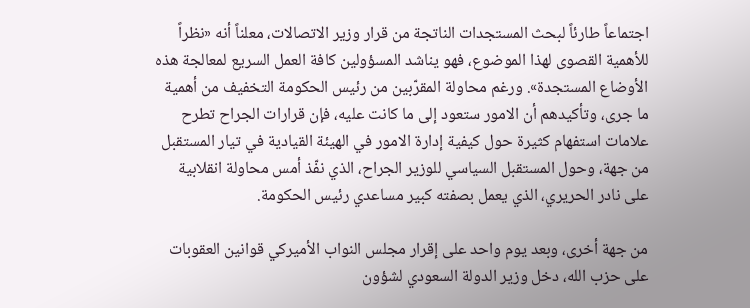اجتماعاً طارئاً لبحث المستجدات الناتجة من قرار وزير الاتصالات، معلناً أنه «نظراً للأهمية القصوى لهذا الموضوع، فهو يناشد المسؤولين كافة العمل السريع لمعالجة هذه الأوضاع المستجدة». ورغم محاولة المقرّبين من رئيس الحكومة التخفيف من أهمية ما جرى، وتأكيدهم أن الامور ستعود إلى ما كانت عليه، فإن قرارات الجراح تطرح علامات استفهام كثيرة حول كيفية إدارة الامور في الهيئة القيادية في تيار المستقبل من جهة، وحول المستقبل السياسي للوزير الجراح، الذي نفّذ أمس محاولة انقلابية على نادر الحريري، الذي يعمل بصفته كبير مساعدي رئيس الحكومة.

من جهة أخرى، وبعد يوم واحد على إقرار مجلس النواب الأميركي قوانين العقوبات على حزب الله، دخل وزير الدولة السعودي لشؤون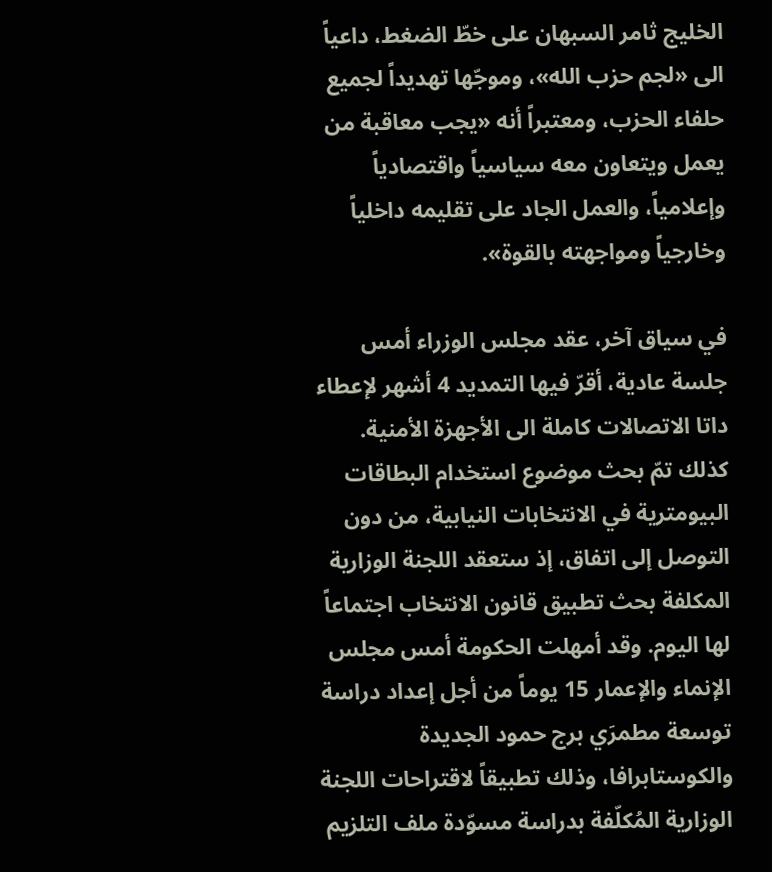الخليج ثامر السبهان على خطّ الضغط، داعياً الى «لجم حزب الله»، وموجّها تهديداً لجميع حلفاء الحزب، ومعتبراً أنه «يجب معاقبة من يعمل ويتعاون معه سياسياً واقتصادياً وإعلامياً، والعمل الجاد على تقليمه داخلياً وخارجياً ومواجهته بالقوة».

في سياق آخر، عقد مجلس الوزراء أمس جلسة عادية، أقرّ فيها التمديد 4 أشهر لإعطاء داتا الاتصالات كاملة الى الأجهزة الأمنية. كذلك تمّ بحث موضوع استخدام البطاقات البيومترية في الانتخابات النيابية، من دون التوصل إلى اتفاق، إذ ستعقد اللجنة الوزارية المكلفة بحث تطبيق قانون الانتخاب اجتماعاً لها اليوم. وقد أمهلت الحكومة أمس مجلس الإنماء والإعمار 15 يوماً من أجل إعداد دراسة توسعة مطمرَي برج حمود الجديدة والكوستابرافا، وذلك تطبيقاً لاقتراحات اللجنة الوزارية المُكلّفة بدراسة مسوّدة ملف التلزيم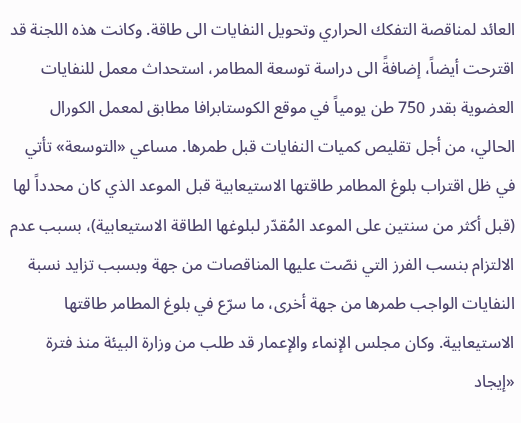العائد لمناقصة التفكك الحراري وتحويل النفايات الى طاقة. وكانت هذه اللجنة قد اقترحت أيضاً، إضافةً الى دراسة توسعة المطامر، استحداث معمل للنفايات العضوية بقدر 750 طن يومياً في موقع الكوستابرافا مطابق لمعمل الكورال الحالي، من أجل تقليص كميات النفايات قبل طمرها. مساعي «التوسعة» تأتي في ظل اقتراب بلوغ المطامر طاقتها الاستيعابية قبل الموعد الذي كان محدداً لها (قبل أكثر من سنتين على الموعد المُقدّر لبلوغها الطاقة الاستيعابية)، بسبب عدم الالتزام بنسب الفرز التي نصّت عليها المناقصات من جهة وبسبب تزايد نسبة النفايات الواجب طمرها من جهة أخرى، ما سرّع في بلوغ المطامر طاقتها الاستيعابية. وكان مجلس الإنماء والإعمار قد طلب من وزارة البيئة منذ فترة «إيجاد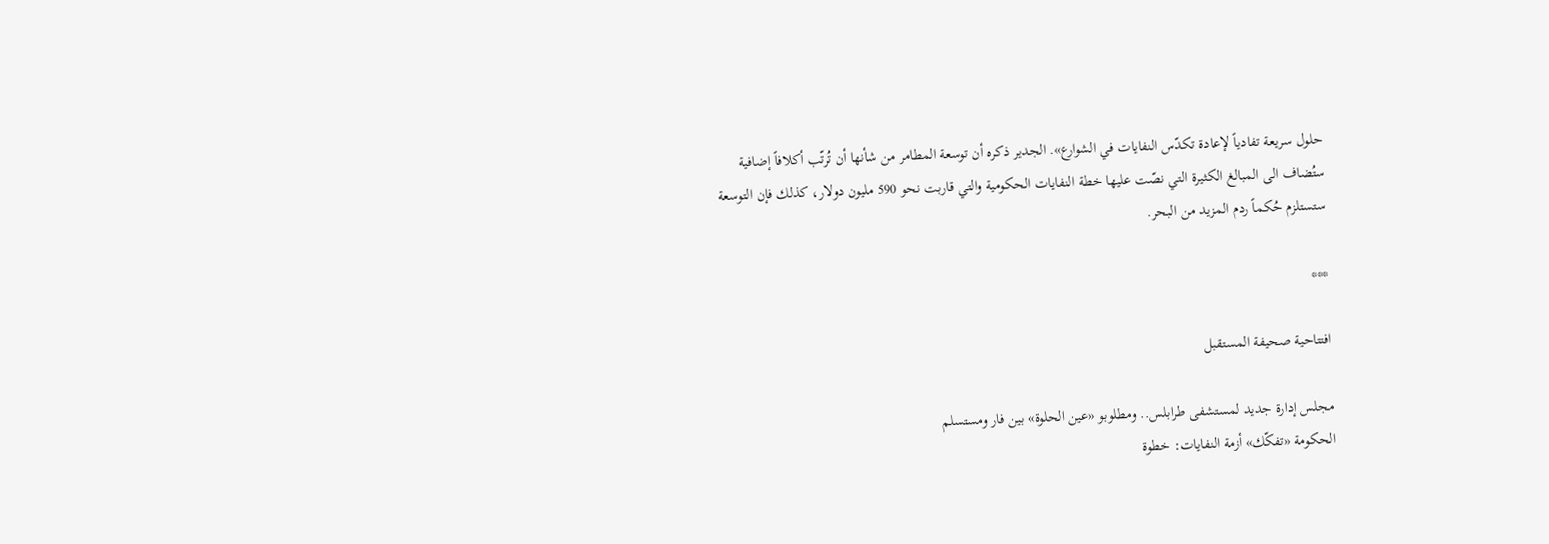حلول سريعة تفادياً لإعادة تكدّس النفايات في الشوارع». الجدير ذكره أن توسعة المطامر من شأنها أن تُرتّب أكلافاً إضافية ستُضاف الى المبالغ الكثيرة التي نصّت عليها خطة النفايات الحكومية والتي قاربت نحو 590 مليون دولار، كذلك فإن التوسعة ستستلزم حُكماً ردم المزيد من البحر.

***

افتتاحية صحيفة المستقبل

مجلس إدارة جديد لمستشفى طرابلس.. ومطلوبو «عين الحلوة» بين فار ومستسلم
الحكومة «تفكّك» أزمة النفايات: خطوة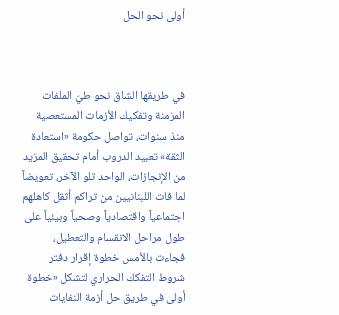أولى نحو الحل



في طريقها الشاق نحو طيّ الملفات المزمنة وتفكيك الأزمات المستعصية منذ سنوات، تواصل حكومة «استعادة الثقة» تعبيد الدروب أمام تحقيق المزيد من الإنجازات، الواحد تلو الآخر، تعويضاً لما فات اللبنانيين من تراكم أثقل كاهلهم اجتماعياً واقتصادياً وصحياً وبيئياً على طول مراحل الانقسام والتعطيل، فجاءت بالأمس خطوة إقرار دفتر شروط التفكك الحراري لتشكل «خطوة أولى في طريق حل أزمة النفايات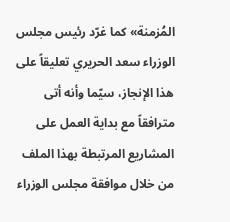المُزمنة» كما غرّد رئيس مجلس الوزراء سعد الحريري تعليقاً على هذا الإنجاز، سيّما وأنه أتى مترافقاً مع بداية العمل على المشاريع المرتبطة بهذا الملف من خلال موافقة مجلس الوزراء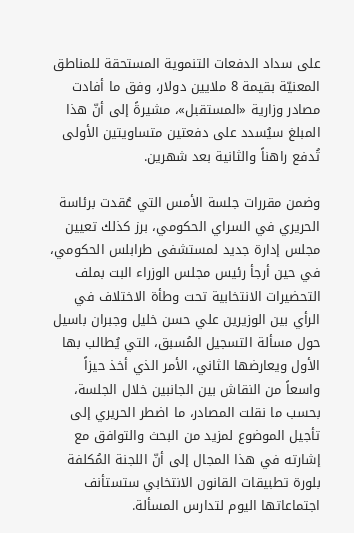على سداد الدفعات التنموية المستحقة للمناطق المعنيّة بقيمة 8 ملايين دولار، وفق ما أفادت مصادر وزارية «المستقبل»، مشيرةً إلى أنّ هذا المبلغ سيُسدد على دفعتين متساويتين الأولى تُدفع راهناً والثانية بعد شهرين.

وضمن مقررات جلسة الأمس التي عُقدت برئاسة الحريري في السراي الحكومي، برز كذلك تعيين مجلس إدارة جديد لمستشفى طرابلس الحكومي، في حين أرجأ رئيس مجلس الوزراء البت بملف التحضيرات الانتخابية تحت وطأة الاختلاف في الرأي بين الوزيرين علي حسن خليل وجبران باسيل حول مسألة التسجيل المُسبق، التي يُطالب بها الأول ويعارضها الثاني، الأمر الذي أخذ حيزاً واسعاً من النقاش بين الجانبين خلال الجلسة، بحسب ما نقلت المصادر، ما اضطر الحريري إلى تأجيل الموضوع لمزيد من البحث والتوافق مع إشارته في هذا المجال إلى أنّ اللجنة المُكلفة بلورة تطبيقات القانون الانتخابي ستستأنف اجتماعاتها اليوم لتدارس المسألة.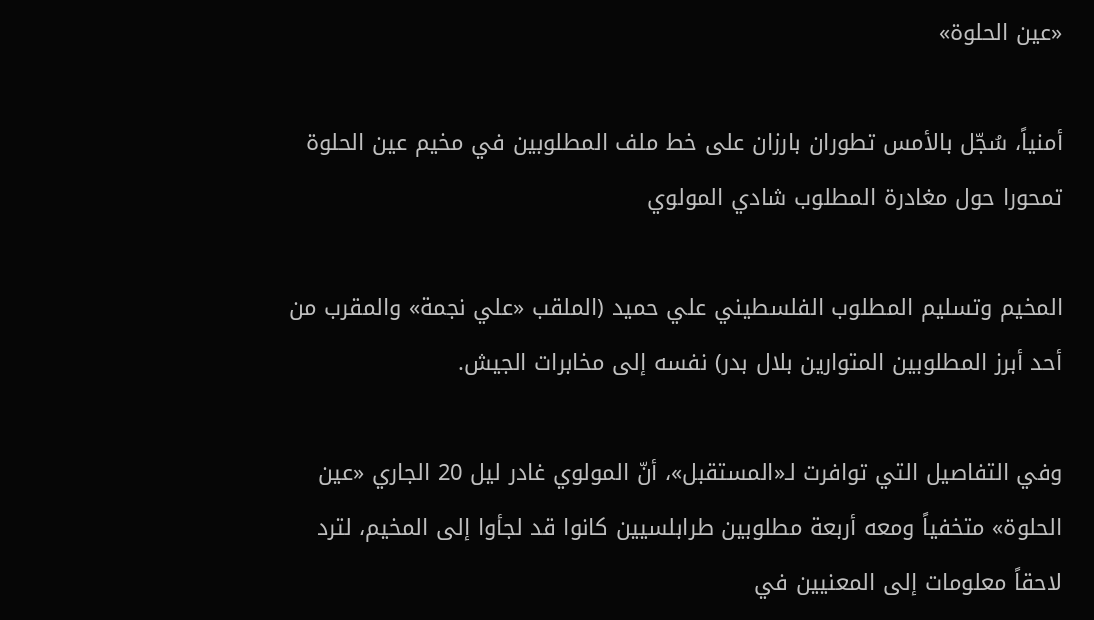«عين الحلوة»

أمنياً، سُجّل بالأمس تطوران بارزان على خط ملف المطلوبين في مخيم عين الحلوة تمحورا حول مغادرة المطلوب شادي المولوي

المخيم وتسليم المطلوب الفلسطيني علي حميد (الملقب «علي نجمة» والمقرب من أحد أبرز المطلوبين المتوارين بلال بدر) نفسه إلى مخابرات الجيش.

وفي التفاصيل التي توافرت لـ«المستقبل»، أنّ المولوي غادر ليل 20 الجاري «عين الحلوة» متخفياً ومعه أربعة مطلوبين طرابلسيين كانوا قد لجأوا إلى المخيم، لترد لاحقاً معلومات إلى المعنيين في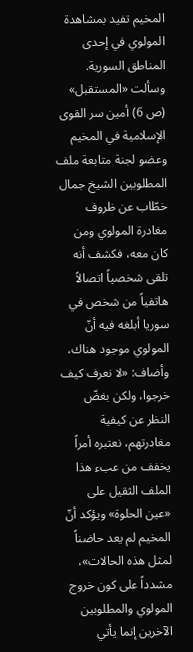المخيم تفيد بمشاهدة المولوي في إحدى المناطق السورية. وسألت «المستقبل» (ص 6) أمين سر القوى الإسلامية في المخيم وعضو لجنة متابعة ملف المطلوبين الشيخ جمال خطّاب عن ظروف مغادرة المولوي ومن كان معه، فكشف أنه تلقى شخصياً اتصالاً هاتفياً من شخص في سوريا أبلغه فيه أنّ المولوي موجود هناك، وأضاف: «لا نعرف كيف خرجوا، ولكن بغضّ النظر عن كيفية مغادرتهم، نعتبره أمراً يخفف من عبء هذا الملف الثقيل على «عين الحلوة» ويؤكد أنّ المخيم لم يعد حاضناً لمثل هذه الحالات»، مشدداً على كون خروج المولوي والمطلوبين الآخرين إنما يأتي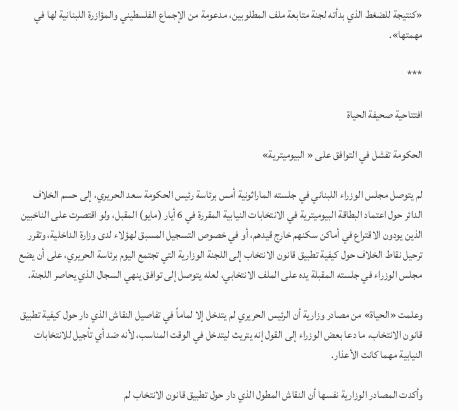«كنتيجة للضغط الذي بدأته لجنة متابعة ملف المطلوبين، مدعومة من الإجماع الفلسطيني والمؤازرة اللبنانية لها في مهمتها».

***

افتتاحية صحيفة الحياة

الحكومة تفشل في التوافق على « البيوميترية»

لم يتوصل مجلس الوزراء اللبناني في جلسته الماراثونية أمس برئاسة رئيس الحكومة سعد الحريري، إلى حسم الخلاف الدائر حول اعتماد البطاقة البيوميترية في الانتخابات النيابية المقررة في 6 أيار (مايو) المقبل، ولو اقتصرت على الناخبين الذين يودون الاقتراع في أماكن سكنهم خارج قيدهم، أو في خصوص التسجيل المسبق لهؤلاء لدى وزارة الداخلية، وتقرر ترحيل نقاط الخلاف حول كيفية تطبيق قانون الانتخاب إلى اللجنة الوزارية التي تجتمع اليوم برئاسة الحريري، على أن يضع مجلس الوزراء في جلسته المقبلة يده على الملف الانتخابي، لعله يتوصل إلى توافق ينهي السجال الذي يحاصر اللجنة.

وعلمت «الحياة» من مصادر وزارية أن الرئيس الحريري لم يتدخل إلا لماماً في تفاصيل النقاش الذي دار حول كيفية تطبيق قانون الانتخاب، ما دعا بعض الوزراء إلى القول إنه يتريث ليتدخل في الوقت المناسب، لأنه ضد أي تأجيل للانتخابات النيابية مهما كانت الأعذار.

وأكدت المصادر الوزارية نفسها أن النقاش المطول الذي دار حول تطبيق قانون الانتخاب لم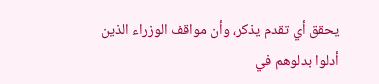يحقق أي تقدم يذكر، وأن مواقف الوزراء الذين أدلوا بدلوهم في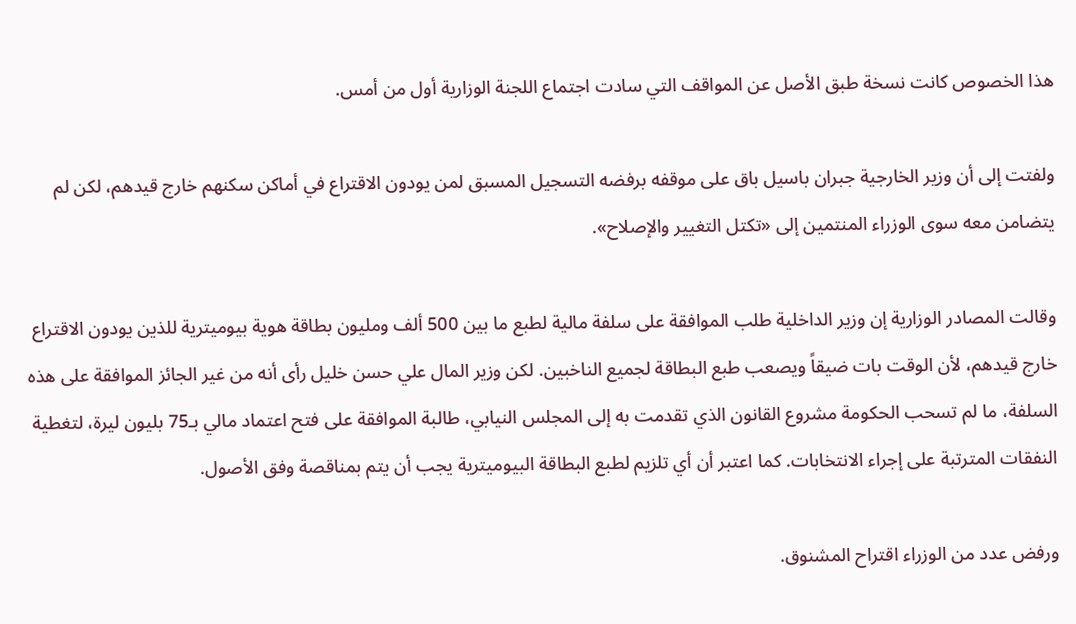هذا الخصوص كانت نسخة طبق الأصل عن المواقف التي سادت اجتماع اللجنة الوزارية أول من أمس.

ولفتت إلى أن وزير الخارجية جبران باسيل باق على موقفه برفضه التسجيل المسبق لمن يودون الاقتراع في أماكن سكنهم خارج قيدهم، لكن لم يتضامن معه سوى الوزراء المنتمين إلى «تكتل التغيير والإصلاح».

وقالت المصادر الوزارية إن وزير الداخلية طلب الموافقة على سلفة مالية لطبع ما بين 500 ألف ومليون بطاقة هوية بيوميترية للذين يودون الاقتراع خارج قيدهم، لأن الوقت بات ضيقاً ويصعب طبع البطاقة لجميع الناخبين. لكن وزير المال علي حسن خليل رأى أنه من غير الجائز الموافقة على هذه السلفة، ما لم تسحب الحكومة مشروع القانون الذي تقدمت به إلى المجلس النيابي، طالبة الموافقة على فتح اعتماد مالي بـ75 بليون ليرة، لتغطية النفقات المترتبة على إجراء الانتخابات. كما اعتبر أن أي تلزيم لطبع البطاقة البيوميترية يجب أن يتم بمناقصة وفق الأصول.

ورفض عدد من الوزراء اقتراح المشنوق.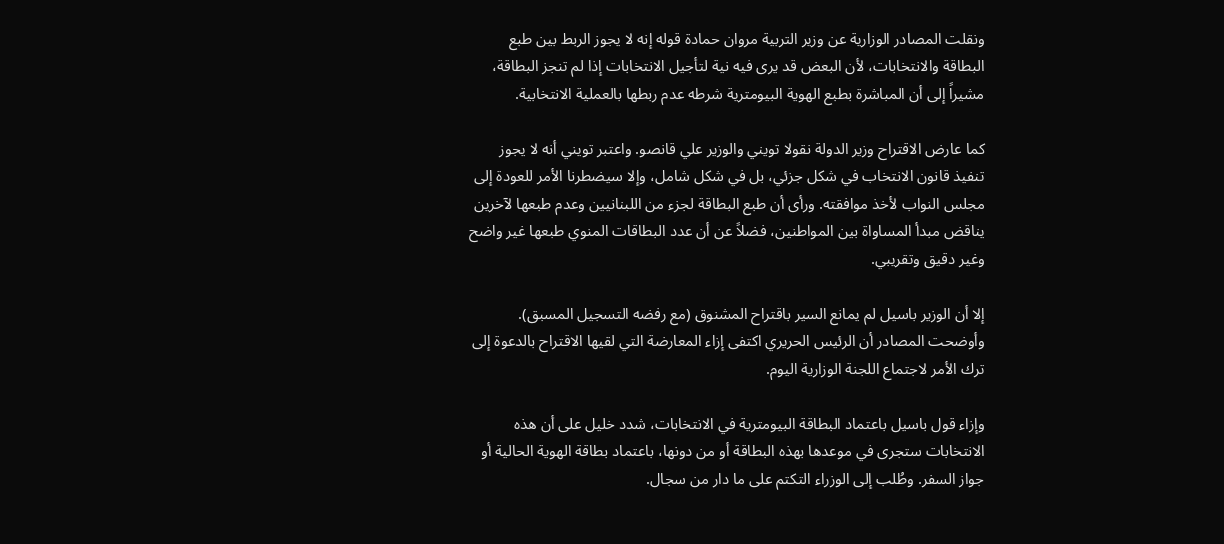ونقلت المصادر الوزارية عن وزير التربية مروان حمادة قوله إنه لا يجوز الربط بين طبع البطاقة والانتخابات، لأن البعض قد يرى فيه نية لتأجيل الانتخابات إذا لم تنجز البطاقة، مشيراً إلى أن المباشرة بطبع الهوية البيومترية شرطه عدم ربطها بالعملية الانتخابية.

كما عارض الاقتراح وزير الدولة نقولا تويني والوزير علي قانصو. واعتبر تويني أنه لا يجوز تنفيذ قانون الانتخاب في شكل جزئي، بل في شكل شامل، وإلا سيضطرنا الأمر للعودة إلى مجلس النواب لأخذ موافقته. ورأى أن طبع البطاقة لجزء من اللبنانيين وعدم طبعها لآخرين يناقض مبدأ المساواة بين المواطنين، فضلاً عن أن عدد البطاقات المنوي طبعها غير واضح وغير دقيق وتقريبي.

إلا أن الوزير باسيل لم يمانع السير باقتراح المشنوق (مع رفضه التسجيل المسبق). وأوضحت المصادر أن الرئيس الحريري اكتفى إزاء المعارضة التي لقيها الاقتراح بالدعوة إلى ترك الأمر لاجتماع اللجنة الوزارية اليوم.

وإزاء قول باسيل باعتماد البطاقة البيومترية في الانتخابات، شدد خليل على أن هذه الانتخابات ستجرى في موعدها بهذه البطاقة أو من دونها، باعتماد بطاقة الهوية الحالية أو جواز السفر. وطُلب إلى الوزراء التكتم على ما دار من سجال.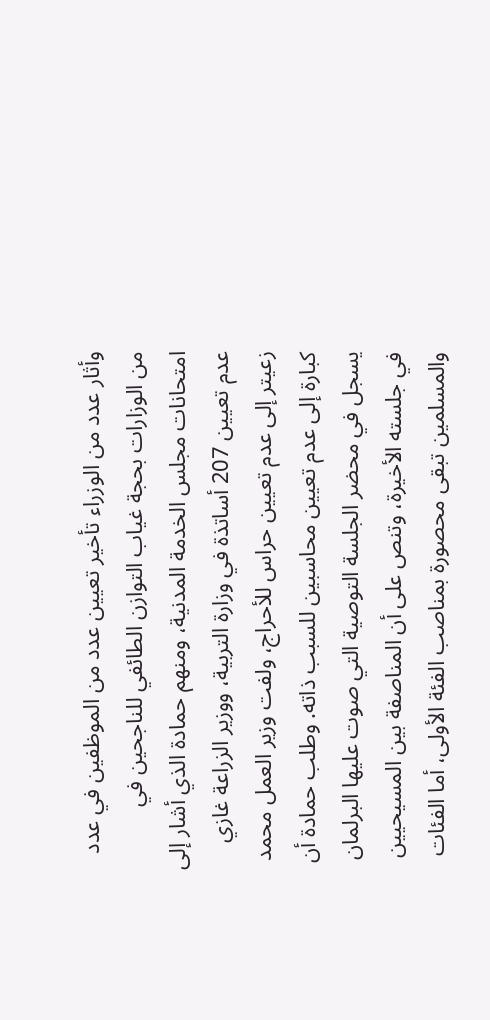وأثار عدد من الوزراء تأخير تعيين عدد من الموظفين في عدد من الوزارات بحجة غياب التوازن الطائفي للناجحين في امتحانات مجلس الخدمة المدنية، ومنهم حمادة الذي أشار إلى عدم تعيين 207 أساتذة في وزارة التربية، ووزير الزراعة غازي زعيتر إلى عدم تعيين حراس للأحراج، ولفت وزير العمل محمد كبارة إلى عدم تعيين محاسبين للسبب ذاته. وطلب حمادة أن يسجل في محضر الجلسة التوصية التي صوت عليها البرلمان في جلسته الأخيرة، وتنص على أن المناصفة بين المسيحيين والمسلمين تبقى محصورة بمناصب الفئة الأولى، أما الفئات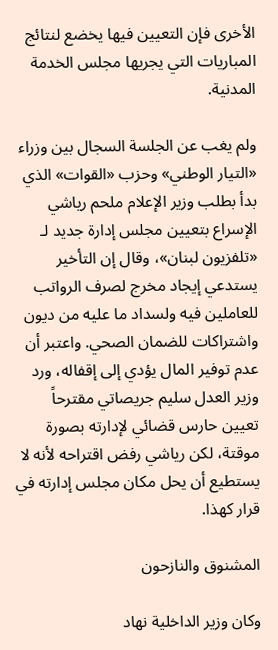الأخرى فإن التعيين فيها يخضع لنتائج المباريات التي يجريها مجلس الخدمة المدنية.

ولم يغب عن الجلسة السجال بين وزراء «التيار الوطني» وحزب «القوات» الذي بدأ بطلب وزير الإعلام ملحم رياشي الإسراع بتعيين مجلس إدارة جديد لـ «تلفزيون لبنان»، وقال إن التأخير يستدعي إيجاد مخرج لصرف الرواتب للعاملين فيه ولسداد ما عليه من ديون واشتراكات للضمان الصحي. واعتبر أن عدم توفير المال يؤدي إلى إقفاله، ورد وزير العدل سليم جريصاتي مقترحاً تعيين حارس قضائي لإدارته بصورة موقتة، لكن رياشي رفض اقتراحه لأنه لا يستطيع أن يحل مكان مجلس إدارته في قرار كهذا.

المشنوق والنازحون

وكان وزير الداخلية نهاد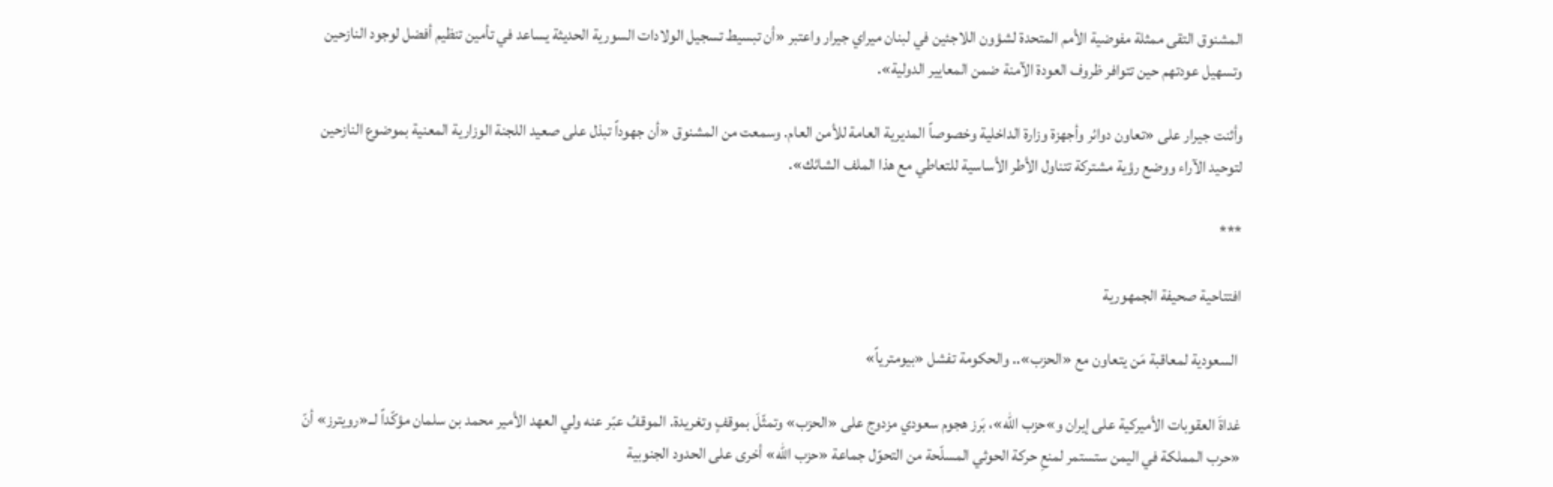المشنوق التقى ممثلة مفوضية الأمم المتحدة لشؤون اللاجئين في لبنان ميراي جيرار واعتبر «أن تبسيط تسجيل الولادات السورية الحديثة يساعد في تأمين تنظيم أفضل لوجود النازحين وتسهيل عودتهم حين تتوافر ظروف العودة الآمنة ضمن المعايير الدولية».

وأثنت جيرار على «تعاون دوائر وأجهزة وزارة الداخلية وخصوصاً المديرية العامة للأمن العام. وسمعت من المشنوق «أن جهوداً تبذل على صعيد اللجنة الوزارية المعنية بموضوع النازحين لتوحيد الآراء ووضع رؤية مشتركة تتناول الأطر الأساسية للتعاطي مع هذا الملف الشائك».

***

افتتاحية صحيفة الجمهورية

 السعودية لمعاقبة مَن يتعاون مع «الحزب».. والحكومة تفشل «بيومترياً»

غداةَ العقوبات الأميركية على إيران و»حزب الله»، بَرز هجوم سعودي مزدوج على «الحزب» وتمثّلَ بموقفٍ وتغريدة. الموقفُ عبّر عنه ولي العهد الأمير محمد بن سلمان مؤكّداً لــ«رويترز» أنّ «حرب المملكة في اليمن ستستمر لمنعِ حركة الحوثي المسلّحة من التحوّل جماعة «حزب الله» أخرى على الحدود الجنوبية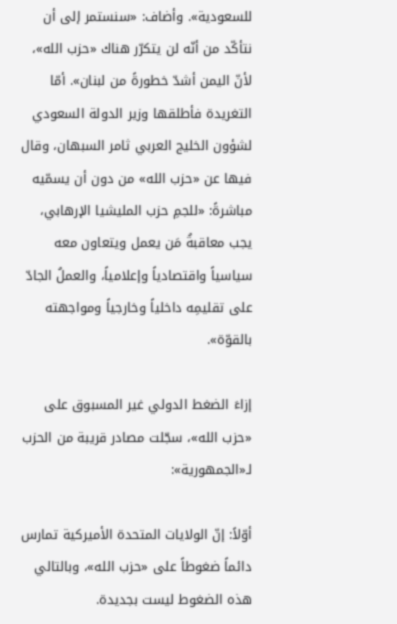للسعودية». وأضاف: «سنستمر إلى أن نتأكّد من أنّه لن يتكرّر هناك «حزب الله»، لأنّ اليمن أشدّ خطورةً من لبنان». أمّا التغريدة فأطلقها وزير الدولة السعودي لشؤون الخليج العربي ثامر السبهان، وقال فيها عن «حزب الله» من دون أن يسمّيه مباشرةً: «للجمِ حزب المليشيا الإرهابي، يجب معاقبةُ مَن يعمل ويتعاون معه سياسياً واقتصادياً وإعلامياً، والعملُ الجادّ على تقليمِه داخلياً وخارجياً ومواجهته بالقوّة».

إزاءَ الضغط الدولي غير المسبوق على «حزب الله»، سجّلت مصادر قريبة من الحزب لـ«الجمهورية»:

أوّلاً: إنّ الولايات المتحدة الأميركية تمارس دائماً ضغوطاً على «حزب الله»، وبالتالي هذه الضغوط ليست بجديدة.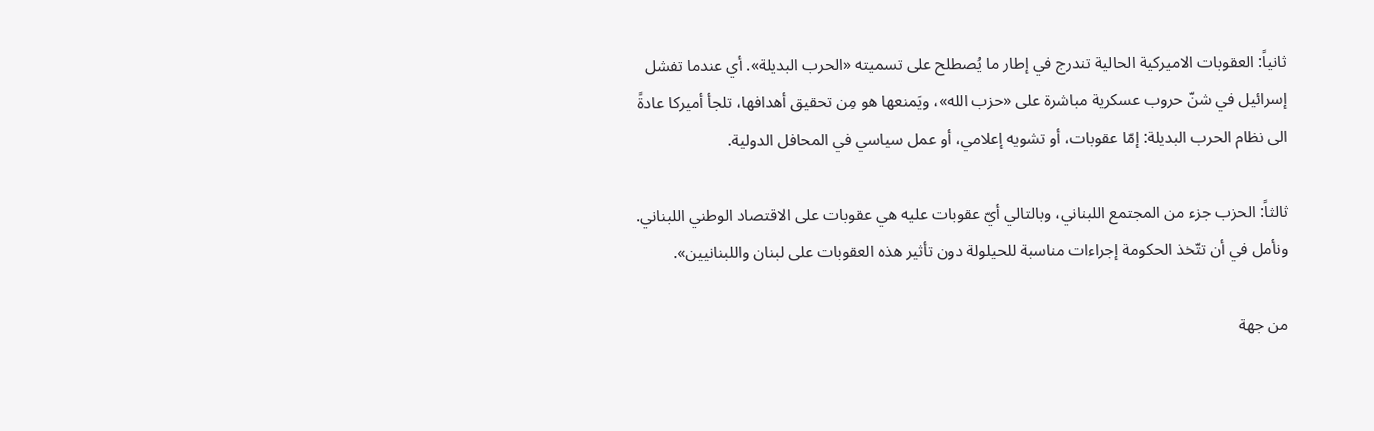ثانياً: العقوبات الاميركية الحالية تندرج في إطار ما يُصطلح على تسميته «الحرب البديلة». أي عندما تفشل إسرائيل في شنّ حروب عسكرية مباشرة على «حزب الله»، ويَمنعها هو مِن تحقيق أهدافها، تلجأ أميركا عادةً الى نظام الحرب البديلة: إمّا عقوبات، أو تشويه إعلامي، أو عمل سياسي في المحافل الدولية.

ثالثاً: الحزب جزء من المجتمع اللبناني، وبالتالي أيّ عقوبات عليه هي عقوبات على الاقتصاد الوطني اللبناني. ونأمل في أن تتّخذ الحكومة إجراءات مناسبة للحيلولة دون تأثير هذه العقوبات على لبنان واللبنانيين».

من جهة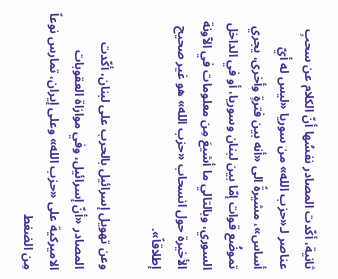ثانية، أكّدت المصادر نفسُها أنّ الكلام عن سحبِ عناصر لـ«حزب الله» من سوريا «ليس له أيّ أساس»، مشيرةً الى «أنه بين فترةٍ وأخرى، يجري تموضُع قوات إمّا بين لبنان وسوريا، أو في الداخل السوري، وبالتالي ما أشيعَ مِن معلومات في الآونة الأخيرة حول انسحاب «حزب الله» هو غير صحيح إطلاقاً».

وعن تهويل إسرائيل بالحرب على لبنان، أكّدت المصادر «أنّ إسرائيل، وفي موازاة العقوبات الاميركية على «حزب الله» وعلى إيران، تمارس نوعاً مِن الضغط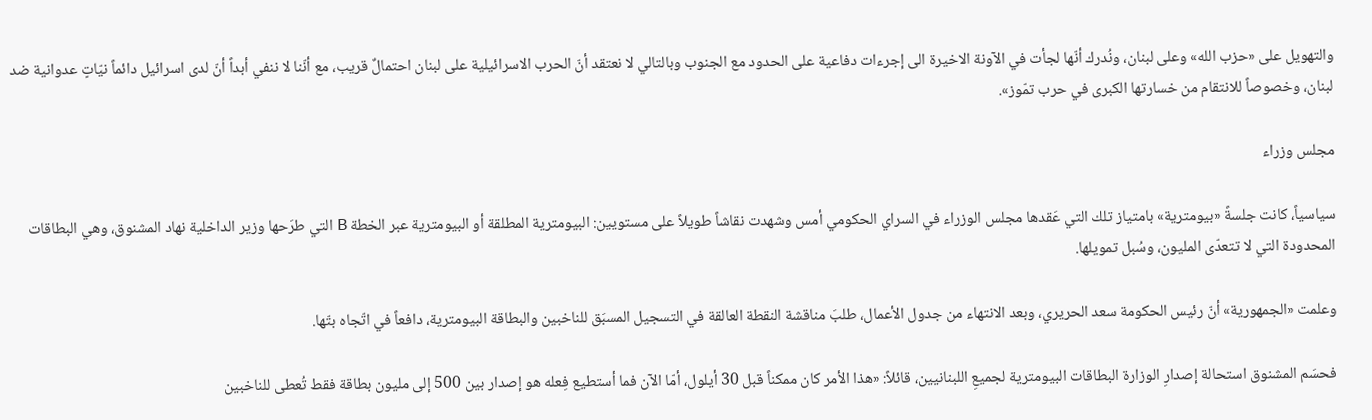والتهويل على «حزب الله» وعلى لبنان، ونُدرك أنّها لجأت في الآونة الاخيرة الى إجرءات دفاعية على الحدود مع الجنوب وبالتالي لا نعتقد أنّ الحرب الاسرائيلية على لبنان احتمالٌ قريب، مع أنّنا لا ننفي أبداً أنّ لدى اسرائيل دائماً نيّاتٍ عدوانية ضد لبنان، وخصوصاً للانتقام من خسارتها الكبرى في حرب تمّوز».

مجلس وزراء

سياسياً، كانت جلسةً «بيومترية» بامتياز تلك التي عَقدها مجلس الوزراء في السراي الحكومي أمس وشهدت نقاشاً طويلاً على مستويين: البيومترية المطلقة أو البيومترية عبر الخطة B التي طرَحها وزير الداخلية نهاد المشنوق، وهي البطاقات المحدودة التي لا تتعدّى المليون، وسُبل تمويلها.

وعلمت «الجمهورية» أنّ رئيس الحكومة سعد الحريري، وبعد الانتهاء من جدول الأعمال، طلبَ مناقشة النقطة العالقة في التسجيل المسبَق للناخبين والبطاقة البيومترية، دافعاً في اتّجاه بتّها.

فحسَم المشنوق استحالة إصدارِ الوزارة البطاقات البيومترية لجميعِ اللبنانيين، قائلاً: «هذا الأمر كان ممكناً قبل 30 أيلول، أمّا الآن فما أستطيع فِعله هو إصدار بين 500 إلى مليون بطاقة فقط تُعطى للناخبين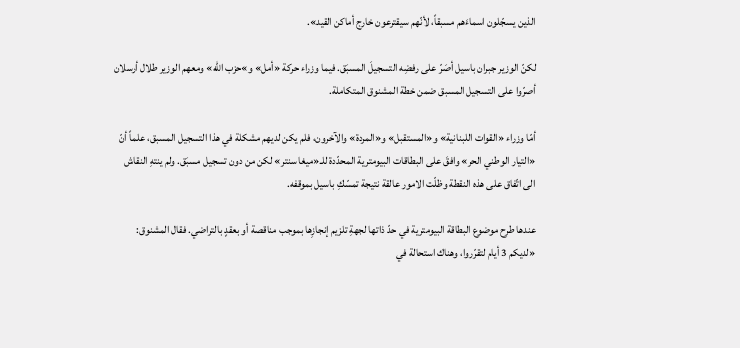الذين يسجّلون اسماءَهم مسبقاً، لأنّهم سيقترعون خارج أماكن القيد».

لكنّ الوزير جبران باسيل أصَرّ على رفضِه التسجيلَ المسبَق. فيما وزراء حركة «أمل» و»حزب الله» ومعهم الوزير طلال أرسلان أصرّوا على التسجيل المسبق ضمن خطة المشنوق المتكاملة.

أمّا وزراء «القوات اللبنانية» و«المستقبل» و«المردة» والآخرون، فلم يكن لديهم مشكلة في هذا التسجيل المسبق، علماً أنّ «التيار الوطني الحر» وافقَ على البطاقات البيومترية المحدّدة للـ«ميغا سنتر» لكن من دون تسجيل مسبَق. ولم ينتهِ النقاش الى اتّفاق على هذه النقطة وظلّت الامور عالقة نتيجة تمسّكِ باسيل بموقفه.

عندها طرِح موضوع البطاقة البيومترية في حدّ ذاتها لجهةِ تلزيم إنجازِها بموجب مناقصة أو بعقدٍ بالتراضي. فقال المشنوق: «لديكم 3 أيام لتقرّروا، وهناك استحالة في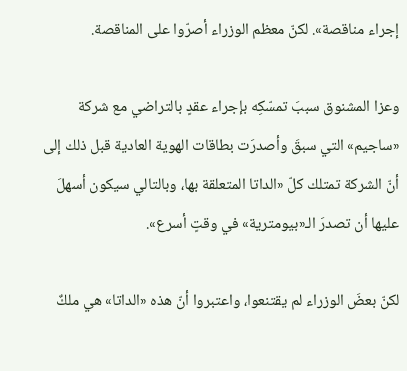إجراء مناقصة». لكنّ معظم الوزراء أصرّوا على المناقصة.

وعزا المشنوق سببَ تمسّكِه بإجراء عقدٍ بالتراضي مع شركة «ساجيم» التي سبقَ وأصدرَت بطاقات الهوية العادية قبل ذلك إلى أنّ الشركة تمتلك كلّ «الداتا المتعلقة بها، وبالتالي سيكون أسهلَ عليها أن تصدرَ الـ«بيومترية» في وقتٍ أسرع».

لكنّ بعضَ الوزراء لم يقتنعوا، واعتبروا أنّ هذه «الداتا» هي ملكٌ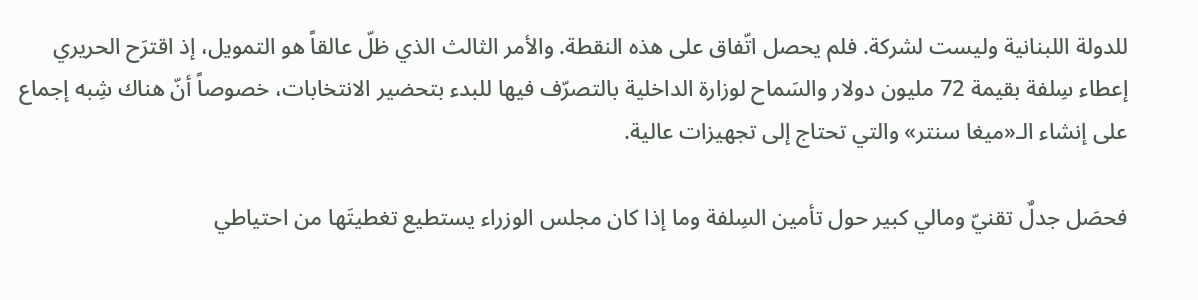للدولة اللبنانية وليست لشركة. فلم يحصل اتّفاق على هذه النقطة. والأمر الثالث الذي ظلّ عالقاً هو التمويل، إذ اقترَح الحريري إعطاء سِلفة بقيمة 72 مليون دولار والسَماح لوزارة الداخلية بالتصرّف فيها للبدء بتحضير الانتخابات، خصوصاً أنّ هناك شِبه إجماع على إنشاء الـ«ميغا سنتر» والتي تحتاج إلى تجهيزات عالية.

فحصَل جدلٌ تقنيّ ومالي كبير حول تأمين السِلفة وما إذا كان مجلس الوزراء يستطيع تغطيتَها من احتياطي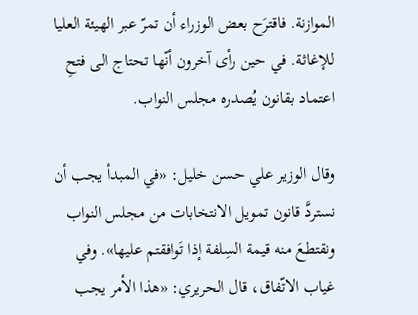الموازنة. فاقترَح بعض الوزراء أن تمرّ عبر الهيئة العليا للإغاثة. في حين رأى آخرون أنّها تحتاج الى فتحِ اعتماد بقانون يُصدره مجلس النواب.

وقال الوزير علي حسن خليل: «في المبدأ يجب أن نستردَّ قانون تمويل الانتخابات من مجلس النواب ونقتطعَ منه قيمة السِلفة إذا تَوافقتم عليها». وفي غياب الاتّفاق، قال الحريري: «هذا الأمر يجب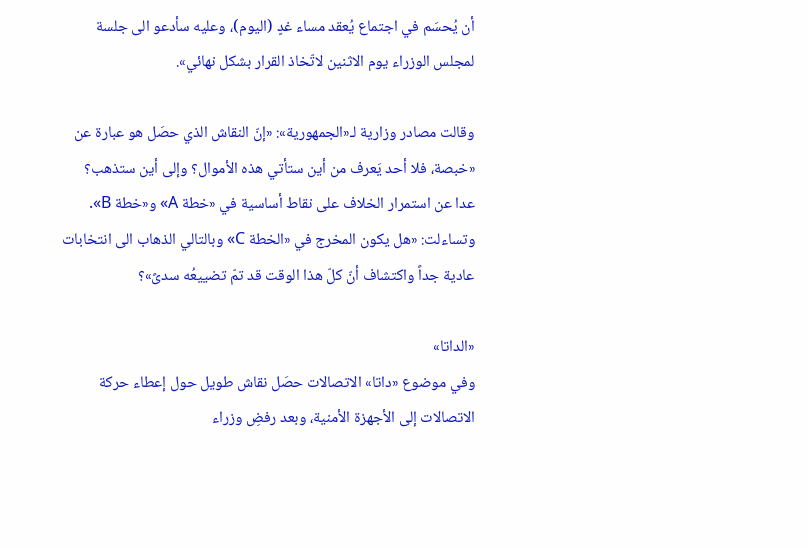أن يُحسَم في اجتماع يُعقد مساء غدٍ (اليوم)، وعليه سأدعو الى جلسة لمجلس الوزراء يوم الاثنين لاتّخاذ القرار بشكل نهائي».

وقالت مصادر وزارية لـ«الجمهورية»: «إنّ النقاش الذي حصَل هو عبارة عن «خبصة، فلا أحد يَعرف من أين ستأتي هذه الأموال؟ وإلى أين ستذهب؟ عدا عن استمرار الخلاف على نقاط أساسية في «خطة A» و«خطة B». وتساءلت: «هل يكون المخرج في «الخطة C» وبالتالي الذهاب الى انتخابات عادية جداً واكتشاف أنّ كلّ هذا الوقت قد تمّ تضييعُه سدىً»؟

«الداتا»
وفي موضوع «داتا» الاتصالات حصَل نقاش طويل حول إعطاء حركة الاتصالات إلى الأجهزة الأمنية، وبعد رفضِ وزراء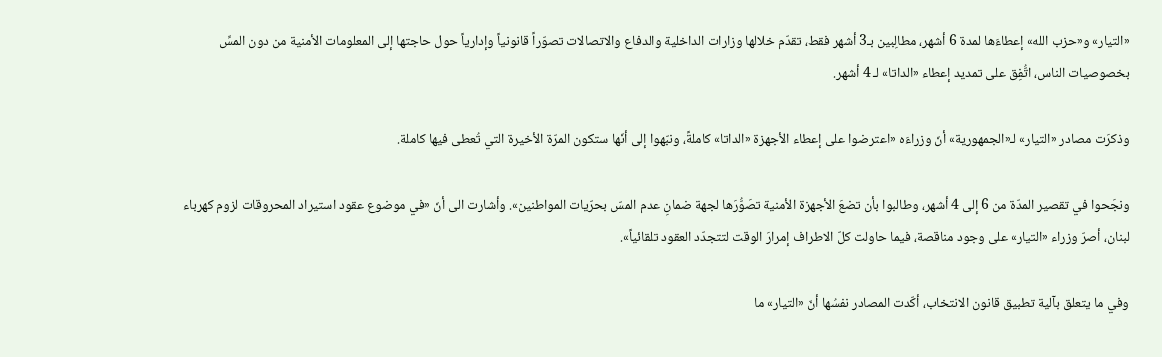«التيار» و«حزب الله» إعطاءَها لمدة 6 أشهر، مطالِبين بـ3 أشهر فقط، تقدّم خلالها وزارات الداخلية والدفاع والاتصالات تصوّراً قانونياً وإدارياً حول حاجتها إلى المعلومات الأمنية من دون المسِّ بخصوصيات الناس، اتُّفِق على تمديد إعطاء «الداتا» لـ 4 أشهر.

وذكرَت مصادر «التيار» لـ«الجمهورية» أنّ وزراءَه «اعترضوا على إعطاء الأجهزة «الداتا» كاملةً، ونبّهوا إلى أنّها ستكون المرّة الأخيرة التي تُعطى فيها كاملة.

ونجَحوا في تقصير المدّة من 6 إلى 4 أشهر، وطالبوا بأن تضعَ الأجهزة الأمنية تصَوُّرَها لجهة ضمانِ عدم المسّ بحرّيات المواطنين». وأشارت الى أنّ «في موضوع عقود استيراد المحروقات لزوم كهرباء لبنان، أصرّ وزراء «التيار» على وجود مناقصة، فيما حاولت كلّ الاطراف إمرارَ الوقت لتتجدّد العقود تلقائياً».

وفي ما يتعلق بآلية تطبيق قانون الانتخاب، أكّدت المصادر نفسُها أنّ «التيار» ما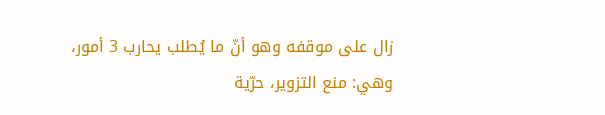زال على موقفه وهو أنّ ما يُطلب يحارب 3 أمور، وهي: منع التزوير، حرّية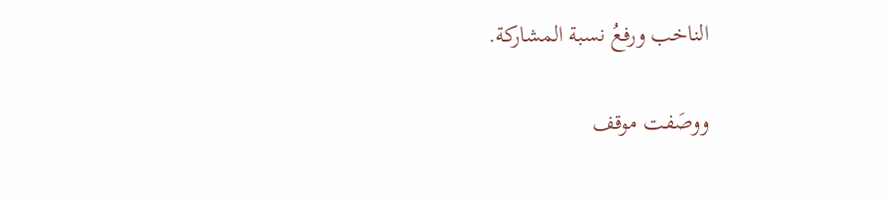الناخب ورفعُ نسبة المشاركة.

ووصَفت موقف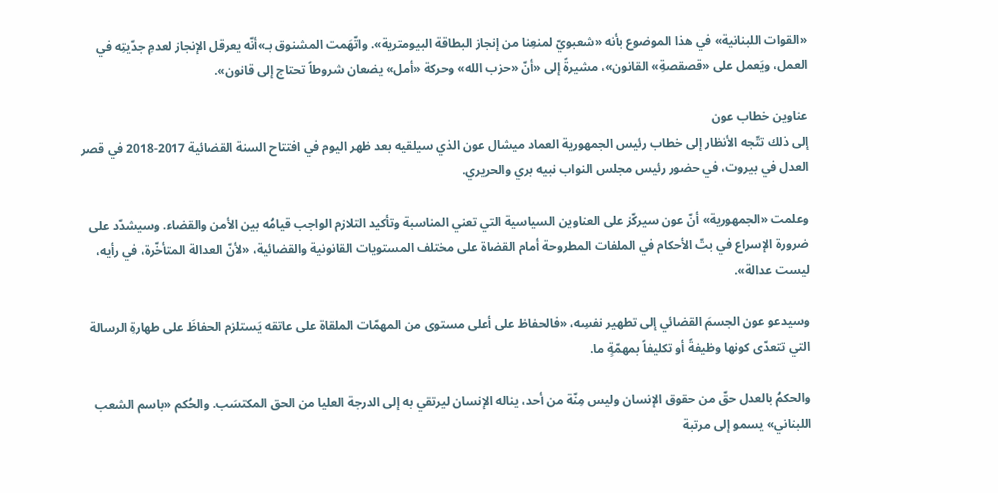«القوات اللبنانية» في هذا الموضوع بأنه «شعبويّ لمنعِنا من إنجاز البطاقة البيومترية». واتّهَمت المشنوق بـ»أنّه يعرقل الإنجاز لعدمِ جدّيتِه في العمل، ويَعمل على «قصقصةِ» القانون»، مشيرةً إلى «أنّ «حزب الله» وحركة «أمل» يضعان شروطاً تحتاج إلى قانون».

عناوين خطاب عون
إلى ذلك تتّجه الأنظار إلى خطاب رئيس الجمهورية العماد ميشال عون الذي سيلقيه بعد ظهر اليوم في افتتاح السنة القضائية 2017-2018 في قصر العدل في بيروت، في حضور رئيس مجلس النواب نبيه بري والحريري.

وعلمت «الجمهورية» أنّ عون سيركّز على العناوين السياسية التي تعني المناسبة وتأكيد التلازم الواجب قيامُه بين الأمن والقضاء. وسيشدّد على ضرورة الإسراع في بتّ الأحكام في الملفات المطروحة أمام القضاة على مختلف المستويات القانونية والقضائية، «لأنّ العدالة المتأخّرة، في رأيه، ليست عدالة».

وسيدعو عون الجسمَ القضائي إلى تطهير نفسِه، «فالحفاظ على أعلى مستوى من المهمّات الملقاة على عاتقه يَستلزم الحفاظَ على طهارةِ الرسالة التي تتعدّى كونها وظيفةً أو تكليفاً بمهمّةٍ ما.

والحكمُ بالعدل حقّ من حقوق الإنسان وليس مِنّة من أحد، يناله الإنسان ليرتقي به إلى الدرجة العليا من الحق المكتسَب. والحُكم «باسم الشعب اللبناني» يسمو إلى مرتبة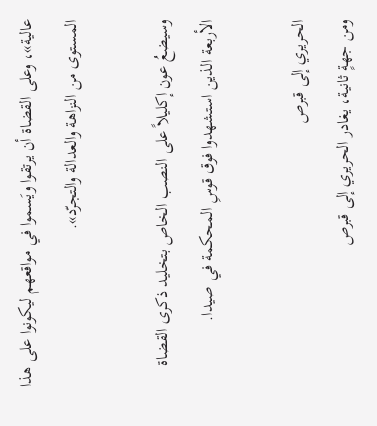عالية»، وعلى القضاة أن يرتقوا ويَسموا في مواقعهم ليكونوا على هذا المستوى من النزاهة والعدالة والتجرّد».

وسيضعُ عون إكليلاً على النصب الخاص بتخليد ذكرى القضاة الأربعة الذين استشهدوا فوق قوسِ المحكمة في صيدا.

الحريري إلى قبرص
ومن جهةٍ ثانية، يغادر الحريري إلى قبرص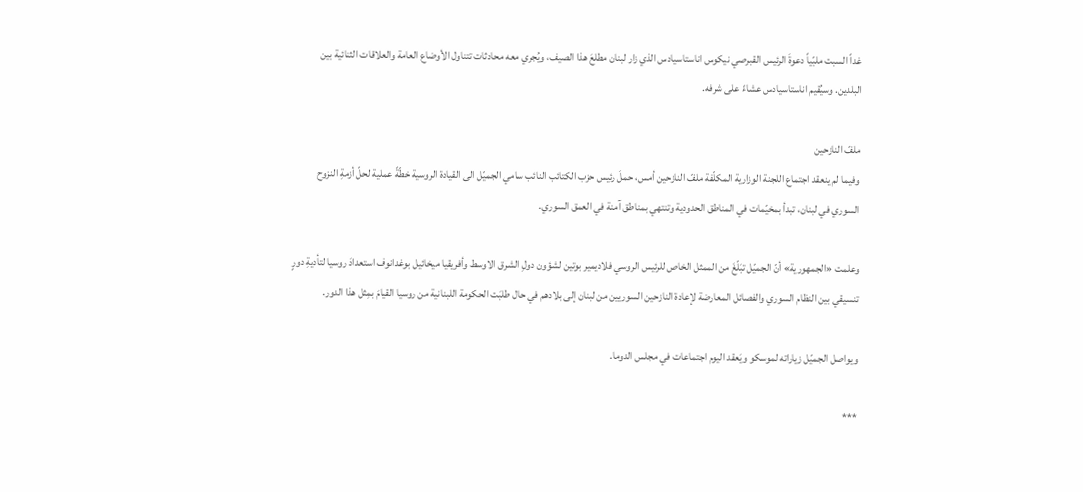غداً السبت ملبّياً دعوةَ الرئيس القبرصي نيكوس اناستاسيادس الذي زار لبنان مطلعَ هذا الصيف، ويُجري معه محادثات تتناول الأوضاع العامة والعلاقات الثنائية بين البلدين. وسيُقيم اناستاسيادس عشاءً على شرفه.

ملفّ النازحين
وفيما لم ينعقد اجتماع اللجنة الوزارية المكلّفة ملفّ النازحين أمس، حملَ رئيس حزب الكتائب النائب سامي الجميّل الى القيادة الروسية خطّةً عملية لحلّ أزمةِ النزوح السوري في لبنان، تبدأ بمخيّمات في المناطق الحدودية وتنتهي بمناطق آمنة في العمق السوري.

وعلمت «الجمهورية» أنّ الجميّل تبَلّغَ من الممثل الخاص للرئيس الروسي فلاديمير بوتين لشؤون دولِ الشرق الاوسط وأفريقيا ميخائيل بوغدانوف استعدادَ روسيا لتأديةِ دورٍ تنسيقي بين النظام السوري والفصائل المعارضة لإعادة النازحين السوريين من لبنان إلى بلادهم في حال طلبَت الحكومة اللبنانية من روسيا القيامَ بمِثل هذا الدور.

ويواصل الجميّل زياراته لموسكو ويَعقد اليوم اجتماعات في مجلس الدوما.

***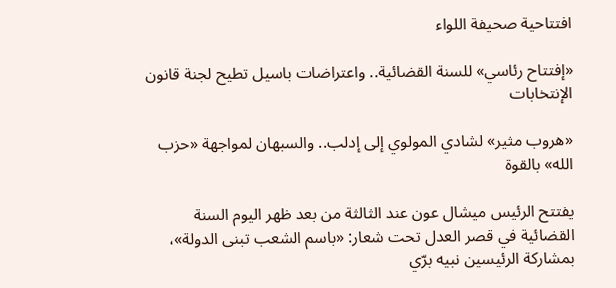افتتاحية صحيفة اللواء

«إفتتاح رئاسي» للسنة القضائية.. واعتراضات باسيل تطيح لجنة قانون الإنتخابات

«هروب مثير» لشادي المولوي إلى إدلب.. والسبهان لمواجهة «حزب الله» بالقوة

يفتتح الرئيس ميشال عون عند الثالثة من بعد ظهر اليوم السنة القضائية في قصر العدل تحت شعار: «باسم الشعب تبنى الدولة»، بمشاركة الرئيسين نبيه برّي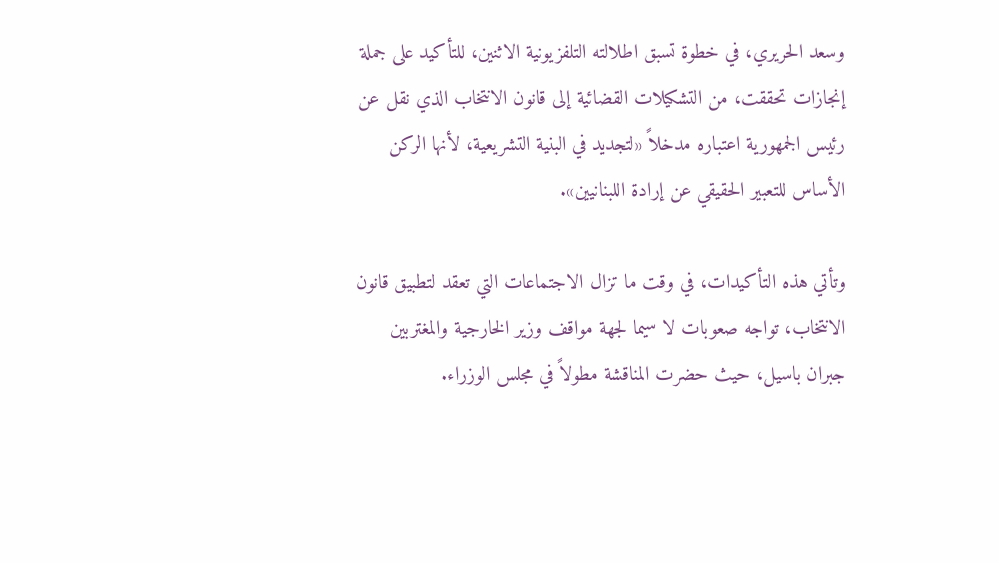وسعد الحريري، في خطوة تسبق اطلالته التلفزيونية الاثنين، للتأكيد على جملة إنجازات تحققت، من التشكيلات القضائية إلى قانون الانتخاب الذي نقل عن رئيس الجمهورية اعتباره مدخلاً «لتجديد في البنية التشريعية، لأنها الركن الأساس للتعبير الحقيقي عن إرادة اللبنانيين».

وتأتي هذه التأكيدات، في وقت ما تزال الاجتماعات التي تعقد لتطبيق قانون الانتخاب، تواجه صعوبات لا سيما لجهة مواقف وزير الخارجية والمغتربين جبران باسيل، حيث حضرت المناقشة مطولاً في مجلس الوزراء.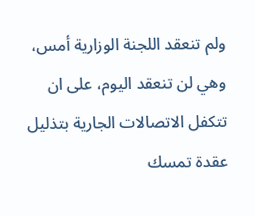ولم تنعقد اللجنة الوزارية أمس، وهي لن تنعقد اليوم، على ان تتكفل الاتصالات الجارية بتذليل عقدة تمسك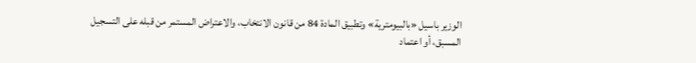الوزير باسيل «بالبيومترية» وتطبيق المادة 84 من قانون الانتخاب، والاعتراض المستمر من قبله على التسجيل المسبق، أو اعتماد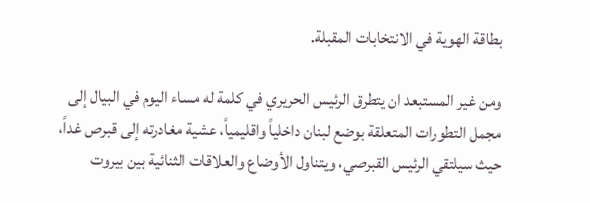بطاقة الهوية في الانتخابات المقبلة.

ومن غير المستبعد ان يتطرق الرئيس الحريري في كلمة له مساء اليوم في البيال إلى مجمل التطورات المتعلقة بوضع لبنان داخلياً واقليمياً، عشية مغادرته إلى قبرص غداً، حيث سيلتقي الرئيس القبرصي، ويتناول الأوضاع والعلاقات الثنائية بين بيروت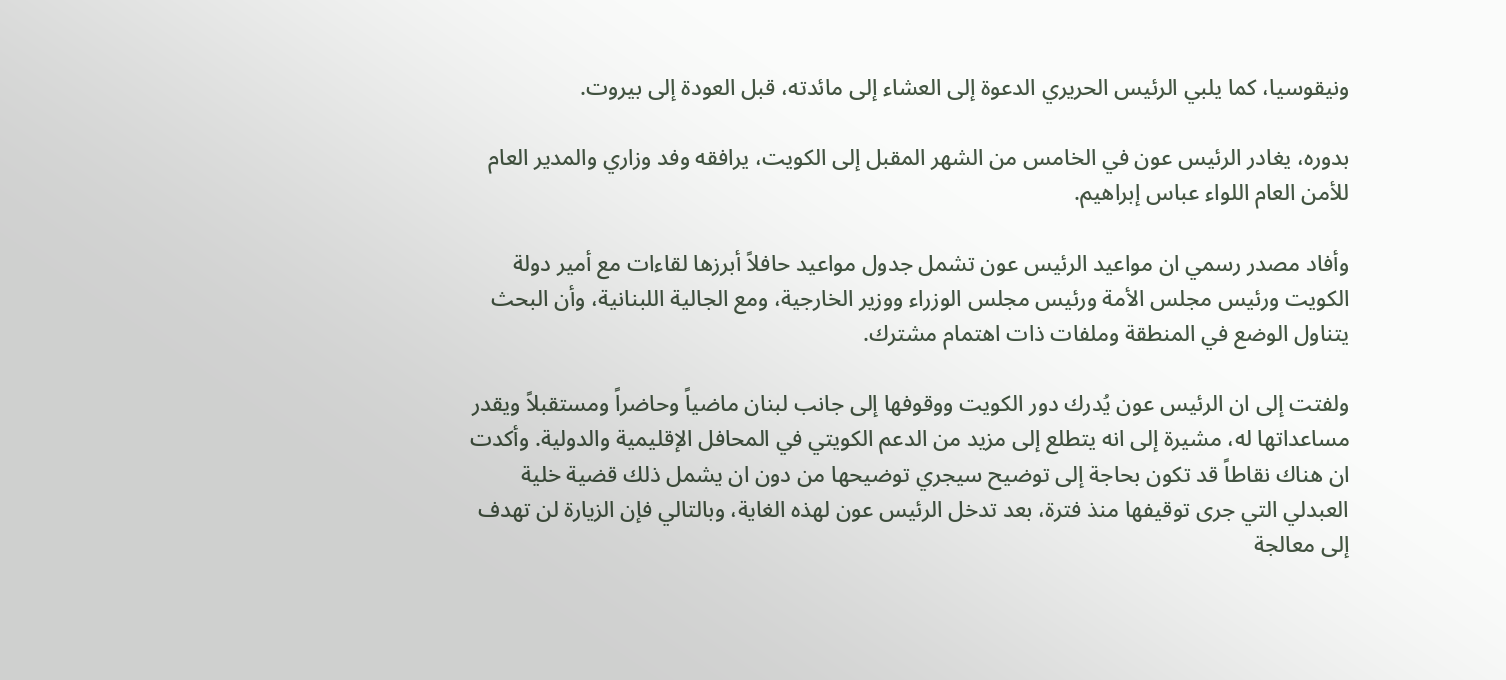ونيقوسيا، كما يلبي الرئيس الحريري الدعوة إلى العشاء إلى مائدته، قبل العودة إلى بيروت.

بدوره، يغادر الرئيس عون في الخامس من الشهر المقبل إلى الكويت، يرافقه وفد وزاري والمدير العام للأمن العام اللواء عباس إبراهيم.

وأفاد مصدر رسمي ان مواعيد الرئيس عون تشمل جدول مواعيد حافلاً أبرزها لقاءات مع أمير دولة الكويت ورئيس مجلس الأمة ورئيس مجلس الوزراء ووزير الخارجية، ومع الجالية اللبنانية، وأن البحث يتناول الوضع في المنطقة وملفات ذات اهتمام مشترك.

ولفتت إلى ان الرئيس عون يُدرك دور الكويت ووقوفها إلى جانب لبنان ماضياً وحاضراً ومستقبلاً ويقدر مساعداتها له، مشيرة إلى انه يتطلع إلى مزيد من الدعم الكويتي في المحافل الإقليمية والدولية. وأكدت ان هناك نقاطاً قد تكون بحاجة إلى توضيح سيجري توضيحها من دون ان يشمل ذلك قضية خلية العبدلي التي جرى توقيفها منذ فترة، بعد تدخل الرئيس عون لهذه الغاية، وبالتالي فإن الزيارة لن تهدف إلى معالجة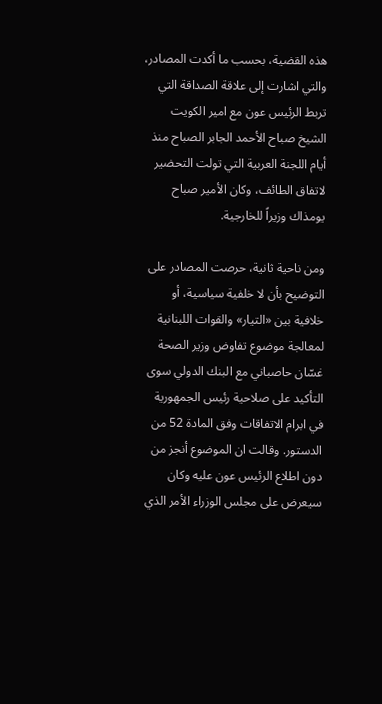هذه القضية، بحسب ما أكدت المصادر، والتي اشارت إلى علاقة الصداقة التي تربط الرئيس عون مع امير الكويت الشيخ صباح الأحمد الجابر الصباح منذ أيام اللجنة العربية التي تولت التحضير لاتفاق الطائف، وكان الأمير صباح يومذاك وزيراً للخارجية.

ومن ناحية ثانية، حرصت المصادر على التوضيح بأن لا خلفية سياسية، أو خلافية بين «التيار» والقوات اللبنانية لمعالجة موضوع تفاوض وزير الصحة غسّان حاصباني مع البنك الدولي سوى التأكيد على صلاحية رئيس الجمهورية في ابرام الاتفاقات وفق المادة 52 من الدستور. وقالت ان الموضوع أنجز من دون اطلاع الرئيس عون عليه وكان سيعرض على مجلس الوزراء الأمر الذي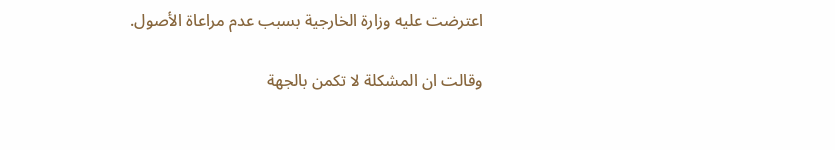اعترضت عليه وزارة الخارجية بسبب عدم مراعاة الأصول.

وقالت ان المشكلة لا تكمن بالجهة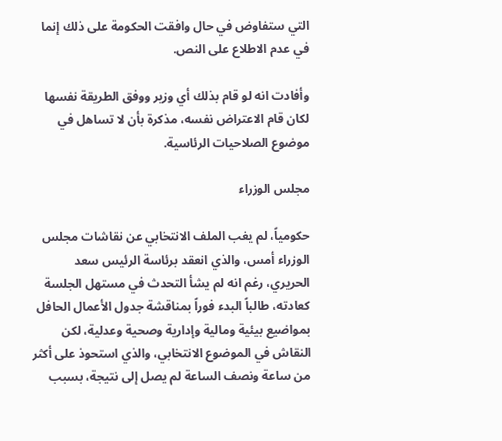التي ستفاوض في حال وافقت الحكومة على ذلك إنما في عدم الاطلاع على النص.

وأفادت انه لو قام بذلك أي وزير ووفق الطريقة نفسها لكان قام الاعتراض نفسه، مذكرة بأن لا تساهل في موضوع الصلاحيات الرئاسية.

مجلس الوزراء

حكومياً، لم يغب الملف الانتخابي عن نقاشات مجلس الوزراء أمس، والذي انعقد برئاسة الرئيس سعد الحريري، رغم انه لم يشأ التحدث في مستهل الجلسة كعادته، طالباً البدء فوراً بمناقشة جدول الأعمال الحافل بمواضيع بيئية ومالية وإدارية وصحية وعدلية، لكن النقاش في الموضوع الانتخابي، والذي استحوذ على أكثر من ساعة ونصف الساعة لم يصل إلى نتيجة، بسبب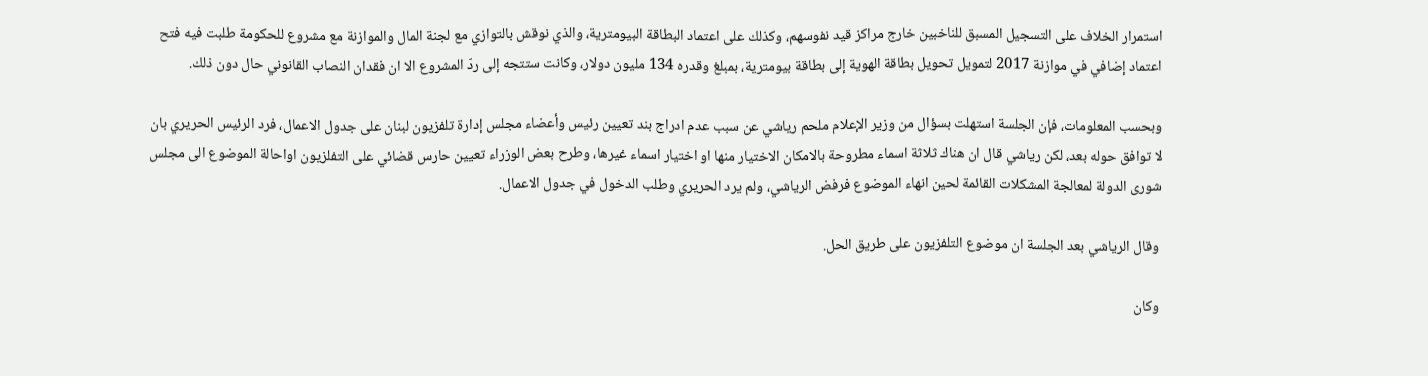استمرار الخلاف على التسجيل المسبق للناخبين خارج مراكز قيد نفوسهم، وكذلك على اعتماد البطاقة البيومترية، والذي نوقش بالتوازي مع لجنة المال والموازنة مع مشروع للحكومة طلبت فيه فتح اعتماد إضافي في موازنة 2017 لتمويل تحويل بطاقة الهوية إلى بطاقة بيومترية، بمبلغ وقدره 134 مليون دولار، وكانت ستتجه إلى ردّ المشروع الا ان فقدان النصاب القانوني حال دون ذلك.

وبحسب المعلومات، فإن الجلسة استهلت بسؤال من وزير الإعلام ملحم رياشي عن سبب عدم ادراج بند تعيين رئيس وأعضاء مجلس إدارة تلفزيون لبنان على جدول الاعمال، فرد الرئيس الحريري بان لا توافق حوله بعد، لكن رياشي قال ان هناك ثلاثة اسماء مطروحة بالامكان الاختيار منها او اختيار اسماء غيرها، وطرح بعض الوزراء تعيين حارس قضائي على التفلزيون اواحالة الموضوع الى مجلس شورى الدولة لمعالجة المشكلات القائمة لحين انهاء الموضوع فرفض الرياشي، ولم يرد الحريري وطلب الدخول في جدول الاعمال.

 وقال الرياشي بعد الجلسة ان موضوع التلفزيون على طريق الحل.

 وكان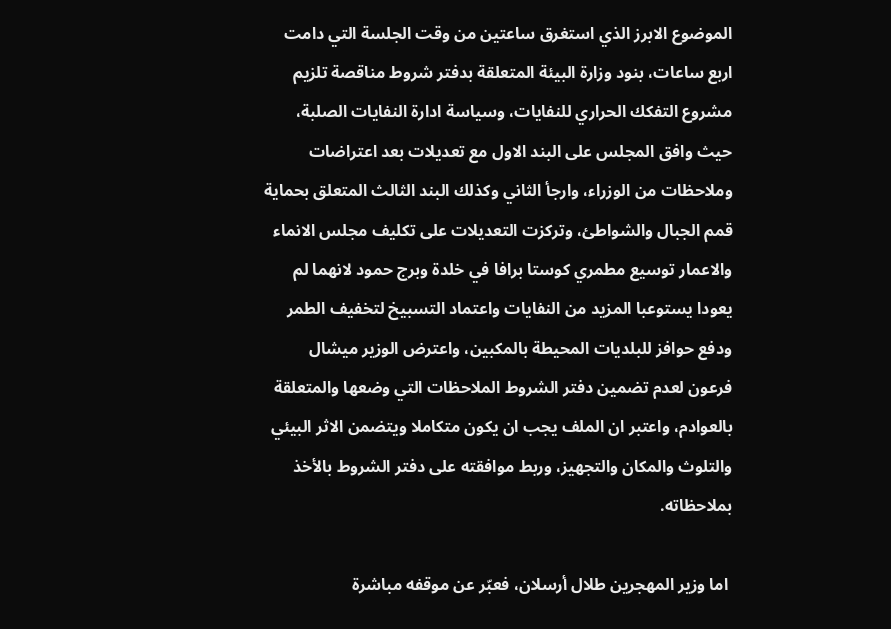الموضوع الابرز الذي استغرق ساعتين من وقت الجلسة التي دامت اربع ساعات، بنود وزارة البيئة المتعلقة بدفتر شروط مناقصة تلزيم مشروع التفكك الحراري للنفايات، وسياسة ادارة النفايات الصلبة، حيث وافق المجلس على البند الاول مع تعديلات بعد اعتراضات وملاحظات من الوزراء، وارجأ الثاني وكذلك البند الثالث المتعلق بحماية قمم الجبال والشواطئ، وتركزت التعديلات على تكليف مجلس الانماء والاعمار توسيع مطمري كوستا برافا في خلدة وبرج حمود لانهما لم يعودا يستوعبا المزيد من النفايات واعتماد التسبيخ لتخفيف الطمر ودفع حوافز للبلديات المحيطة بالمكبين، واعترض الوزير ميشال فرعون لعدم تضمين دفتر الشروط الملاحظات التي وضعها والمتعلقة بالعوادم، واعتبر ان الملف يجب ان يكون متكاملا ويتضمن الاثر البيئي والتلوث والمكان والتجهيز، وربط موافقته على دفتر الشروط بالأخذ بملاحظاته.

 اما وزير المهجرين طلال أرسلان، فعبّر عن موقفه مباشرة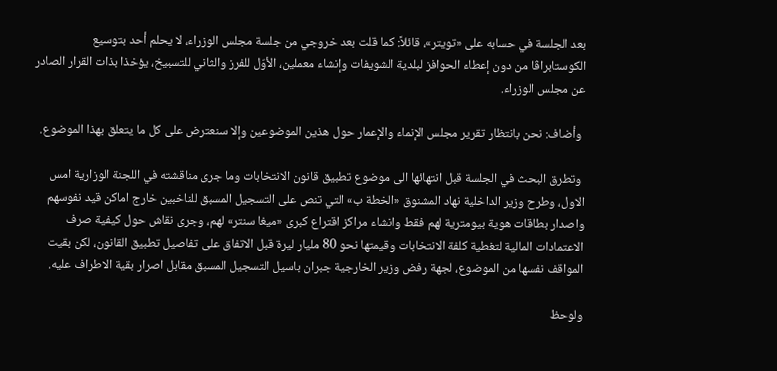بعد الجلسة في حسابه على «تويتر»، قائلاً: كما قلت بعد خروجي من جلسة مجلس الوزراء، لا يحلم أحد بتوسيع الكوستابراڤا من دون إعطاء الحوافز لبلدية الشويفات وإنشاء معملين، الأوّل للفرز والثاني للتسبيخ، يؤخذا بذات القرار الصادر عن مجلس الوزراء.

 وأضاف: نحن بانتظار تقرير مجلس الإنماء والإعمار حول هذين الموضوعين وإلا سنعترض على كل ما يتعلق بهذا الموضوع.

 وتطرق البحث في الجلسة قبل انتهائها الى موضوع تطبيق قانون الانتخابات وما جرى مناقشته في اللجنة الوزارية امس الاول، وطرح وزير الداخلية نهاد المشنوق «الخطة ب» التي تنص على التسجيل المسبق للناخبين خارج اماكن قيد نفوسهم واصدار بطاقات هوية بيومترية لهم فقط وانشاء مراكز اقتراع كبرى «ميغا سنتر» لهم، وجرى نقاش حول كيفية صرف الاعتمادات المالية لتغطية كلفة الانتخابات وقيمتها نحو 80 مليار ليرة قبل الاتفاق على تفاصيل تطبيق القانون، لكن بقيت المواقف نفسها من الموضوع، لجهة رفض وزير الخارجية جبران باسيل التسجيل المسبق مقابل اصرار بقية الاطراف عليه.

ولوحظ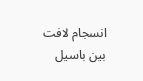انسجام لافت بين باسيل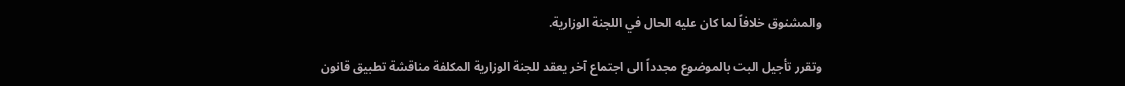والمشنوق خلافاً لما كان عليه الحال في اللجنة الوزارية.

وتقرر تأجيل البت بالموضوع مجدداً الى اجتماع آخر يعقد للجنة الوزارية المكلفة مناقشة تطبيق قانون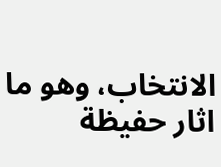الانتخاب، وهو ما اثار حفيظة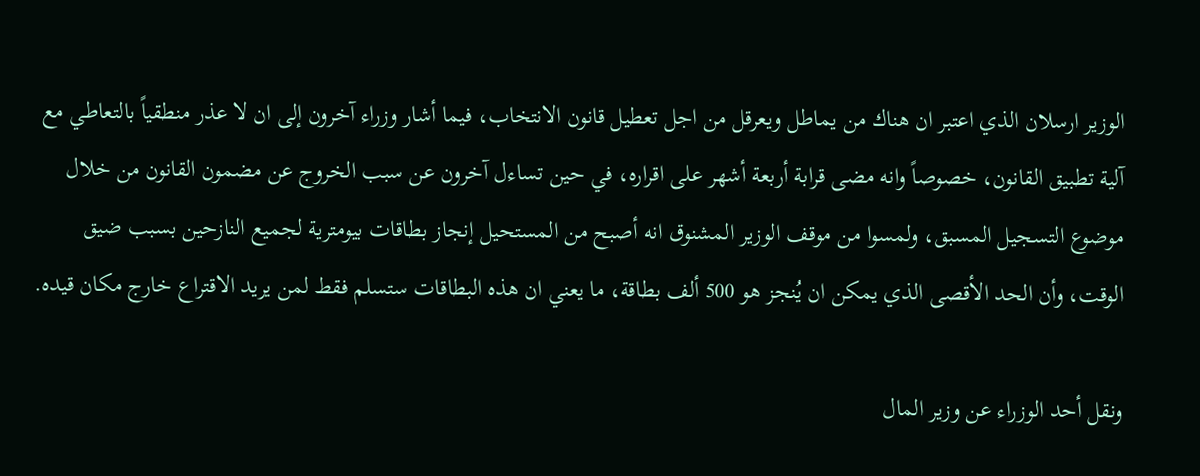الوزير ارسلان الذي اعتبر ان هناك من يماطل ويعرقل من اجل تعطيل قانون الانتخاب، فيما أشار وزراء آخرون إلى ان لا عذر منطقياً بالتعاطي مع آلية تطبيق القانون، خصوصاً وانه مضى قرابة أربعة أشهر على اقراره، في حين تساءل آخرون عن سبب الخروج عن مضمون القانون من خلال موضوع التسجيل المسبق، ولمسوا من موقف الوزير المشنوق انه أصبح من المستحيل إنجاز بطاقات بيومترية لجميع النازحين بسبب ضيق الوقت، وأن الحد الأقصى الذي يمكن ان يُنجز هو 500 ألف بطاقة، ما يعني ان هذه البطاقات ستسلم فقط لمن يريد الاقتراع خارج مكان قيده.

ونقل أحد الوزراء عن وزير المال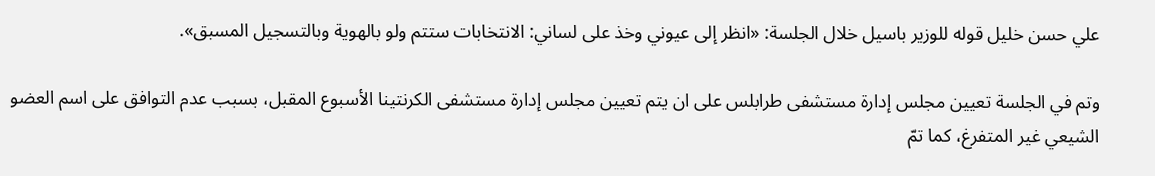علي حسن خليل قوله للوزير باسيل خلال الجلسة: «انظر إلى عيوني وخذ على لساني: الانتخابات ستتم ولو بالهوية وبالتسجيل المسبق».

وتم في الجلسة تعيين مجلس إدارة مستشفى طرابلس على ان يتم تعيين مجلس إدارة مستشفى الكرنتينا الأسبوع المقبل، بسبب عدم التوافق على اسم العضو الشيعي غير المتفرغ، كما تمّ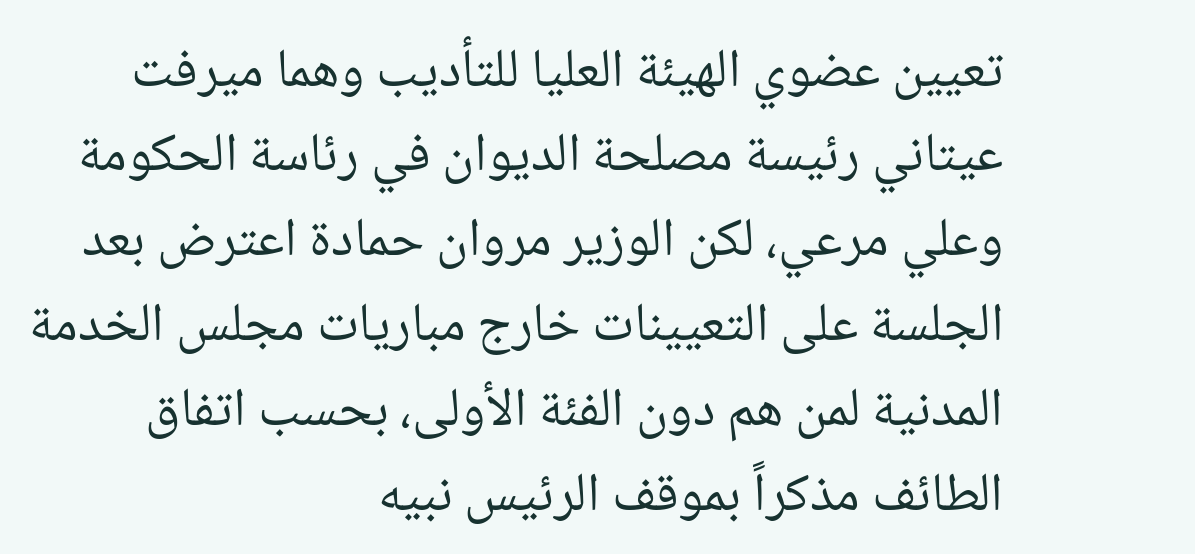تعيين عضوي الهيئة العليا للتأديب وهما ميرفت عيتاني رئيسة مصلحة الديوان في رئاسة الحكومة وعلي مرعي، لكن الوزير مروان حمادة اعترض بعد الجلسة على التعيينات خارج مباريات مجلس الخدمة المدنية لمن هم دون الفئة الأولى، بحسب اتفاق الطائف مذكراً بموقف الرئيس نبيه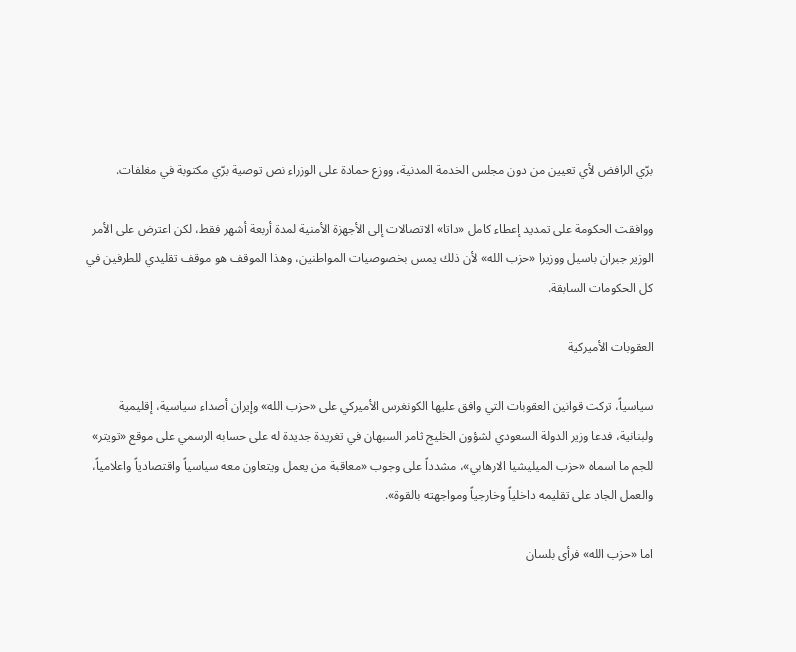برّي الرافض لأي تعيين من دون مجلس الخدمة المدنية، ووزع حمادة على الوزراء نص توصية برّي مكتوبة في مغلفات.

ووافقت الحكومة على تمديد إعطاء كامل «داتا» الاتصالات إلى الأجهزة الأمنية لمدة أربعة أشهر فقط، لكن اعترض على الأمر الوزير جبران باسيل ووزيرا «حزب الله» لأن ذلك يمس بخصوصيات المواطنين، وهذا الموقف هو موقف تقليدي للطرفين في كل الحكومات السابقة.

العقوبات الأميركية

سياسياً، تركت قوانين العقوبات التي وافق عليها الكونغرس الأميركي على «حزب الله» وإيران أصداء سياسية، إقليمية ولبنانية، فدعا وزير الدولة السعودي لشؤون الخليج ثامر السبهان في تغريدة جديدة له على حسابه الرسمي على موقع «تويتر» للجم ما اسماه «حزب الميليشيا الارهابي»، مشدداً على وجوب «معاقبة من يعمل ويتعاون معه سياسياً واقتصادياً واعلامياً، والعمل الجاد على تقليمه داخلياً وخارجياً ومواجهته بالقوة».

اما «حزب الله» فرأى بلسان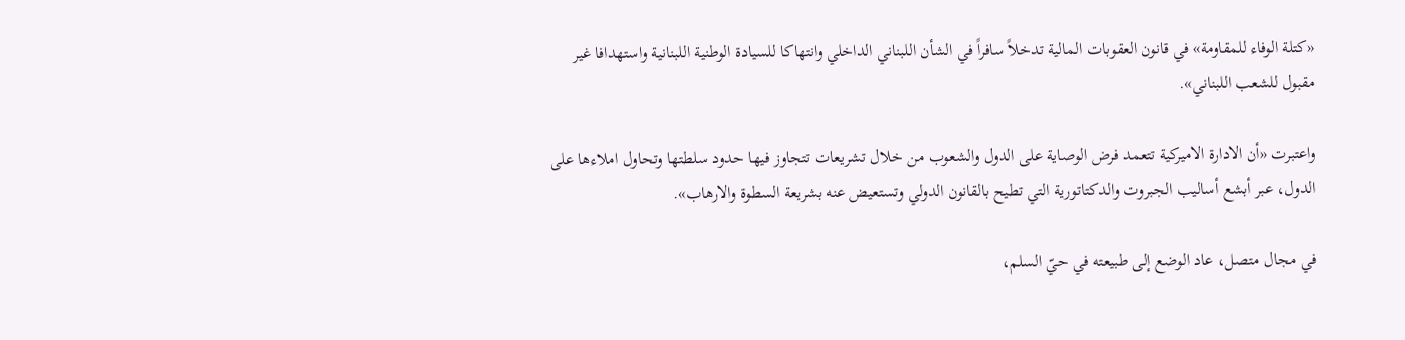«كتلة الوفاء للمقاومة» في قانون العقوبات المالية تدخلاً سافراً في الشأن اللبناني الداخلي وانتهاكا للسيادة الوطنية اللبنانية واستهدافا غير مقبول للشعب اللبناني».

واعتبرت «أن الادارة الاميركية تتعمد فرض الوصاية على الدول والشعوب من خلال تشريعات تتجاوز فيها حدود سلطتها وتحاول املاءها على الدول، عبر أبشع أساليب الجبروت والدكتاتورية التي تطيح بالقانون الدولي وتستعيض عنه بشريعة السطوة والارهاب».

في مجال متصل، عاد الوضع إلى طبيعته في حيّ السلم،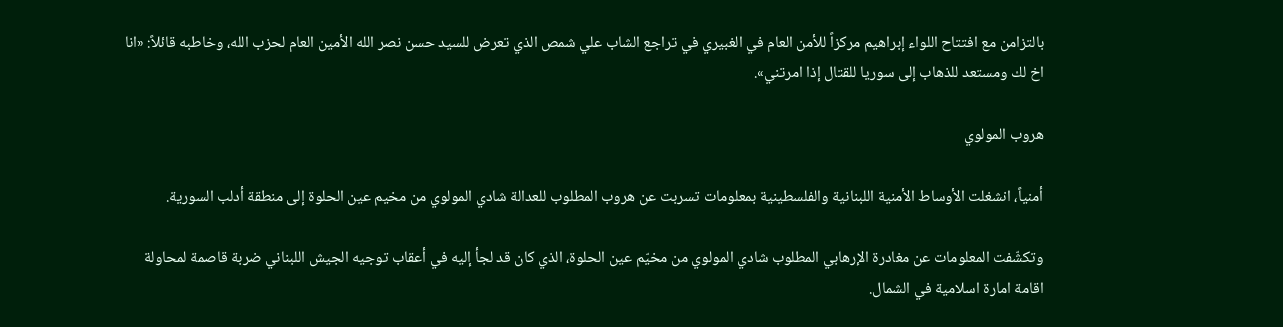بالتزامن مع افتتاح اللواء إبراهيم مركزاً للأمن العام في الغبيري في تراجع الشاب علي شمص الذي تعرض للسيد حسن نصر الله الأمين العام لحزب الله، وخاطبه قائلاً: «انا اخ لك ومستعد للذهاب إلى سوريا للقتال إذا امرتني».

هروب المولوي

أمنياً، انشغلت الأوساط الأمنية اللبنانية والفلسطينية بمعلومات تسربت عن هروب المطلوب للعدالة شادي المولوي من مخيم عين الحلوة إلى منطقة أدلب السورية.

وتكشّفت المعلومات عن مغادرة الإرهابي المطلوب شادي المولوي من مخيّم عين الحلوة، الذي كان قد لجأ إليه في أعقاب توجيه الجيش اللبناني ضربة قاصمة لمحاولة اقامة امارة اسلامية في الشمال.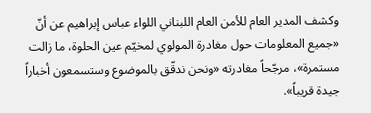وكشف المدير العام للأمن العام اللبناني اللواء عباس إبراهيم عن أنّ «جميع المعلومات حول مغادرة المولوي لمخيّم عين الحلوة، ما زالت مستمرة»، مرجّحاً مغادرته «ونحن ندقّق بالموضوع وستسمعون أخباراً جيدة قريباً».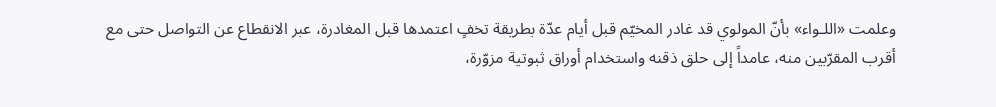وعلمت «اللـواء» بأنّ المولوي قد غادر المخيّم قبل أيام عدّة بطريقة تخفٍ اعتمدها قبل المغادرة، عبر الانقطاع عن التواصل حتى مع أقرب المقرّبين منه، عامداً إلى حلق ذقنه واستخدام أوراق ثبوتية مزوّرة،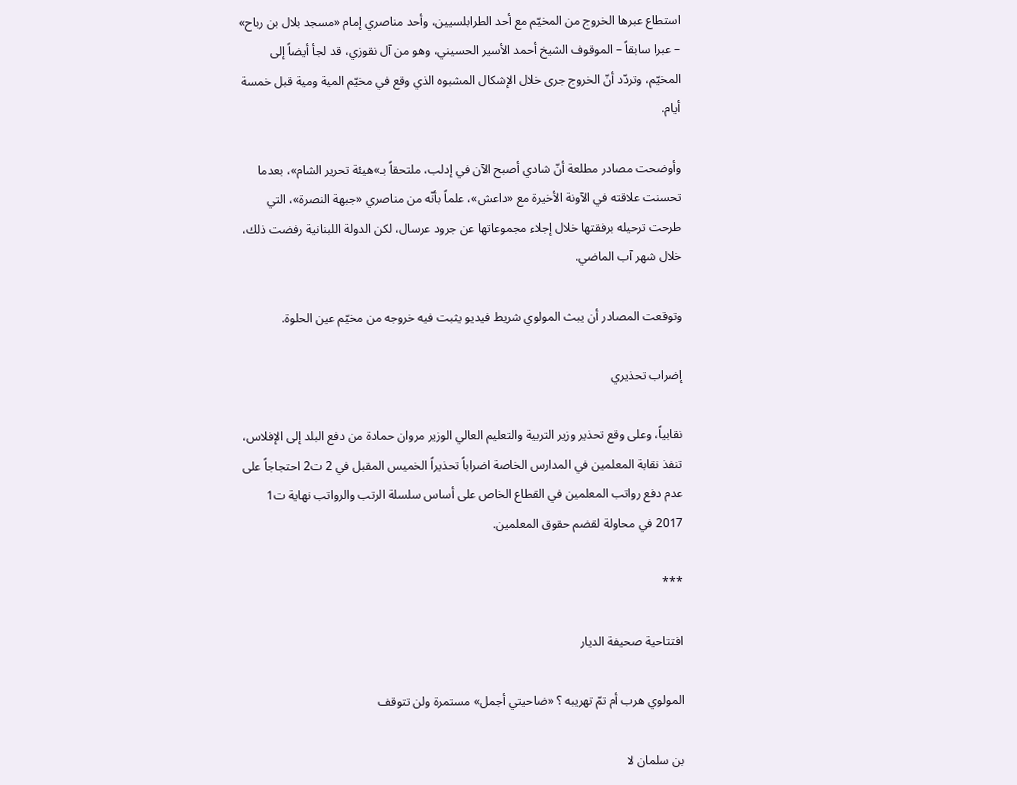استطاع عبرها الخروج من المخيّم مع أحد الطرابلسيين، وأحد مناصري إمام «مسجد بلال بن رباح» – عبرا سابقاً – الموقوف الشيخ أحمد الأسير الحسيني، وهو من آل نقوزي، قد لجأ أيضاً إلى المخيّم، وتردّد أنّ الخروج جرى خلال الإشكال المشبوه الذي وقع في مخيّم المية ومية قبل خمسة أيام.

وأوضحت مصادر مطلعة أنّ شادي أصبح الآن في إدلب، ملتحقاً بـ»هيئة تحرير الشام»، بعدما تحسنت علاقته في الآونة الأخيرة مع «داعش»، علماً بأنّه من مناصري «جبهة النصرة»، التي طرحت ترحيله برفقتها خلال إجلاء مجموعاتها عن جرود عرسال، لكن الدولة اللبنانية رفضت ذلك، خلال شهر آب الماضي.

وتوقعت المصادر أن يبث المولوي شريط فيديو يثبت فيه خروجه من مخيّم عين الحلوة.

إضراب تحذيري

نقابياً، وعلى وقع تحذير وزير التربية والتعليم العالي الوزير مروان حمادة من دفع البلد إلى الإفلاس، تنفذ نقابة المعلمين في المدارس الخاصة اضراباً تحذيراً الخميس المقبل في 2 ت2 احتجاجاً على عدم دفع رواتب المعلمين في القطاع الخاص على أساس سلسلة الرتب والرواتب نهاية ت1 2017 في محاولة لقضم حقوق المعلمين.

***

افتتاحية صحيفة الديار

المولوي هرب أم تمّ تهريبه ؟ «ضاحيتي أجمل» مستمرة ولن تتوقف

بن سلمان لا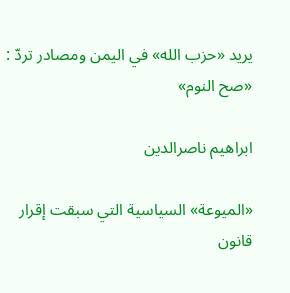يريد «حزب الله» في اليمن ومصادر تردّ : «صح النوم»

ابراهيم ناصرالدين

«الميوعة» السياسية التي سبقت إقرار قانون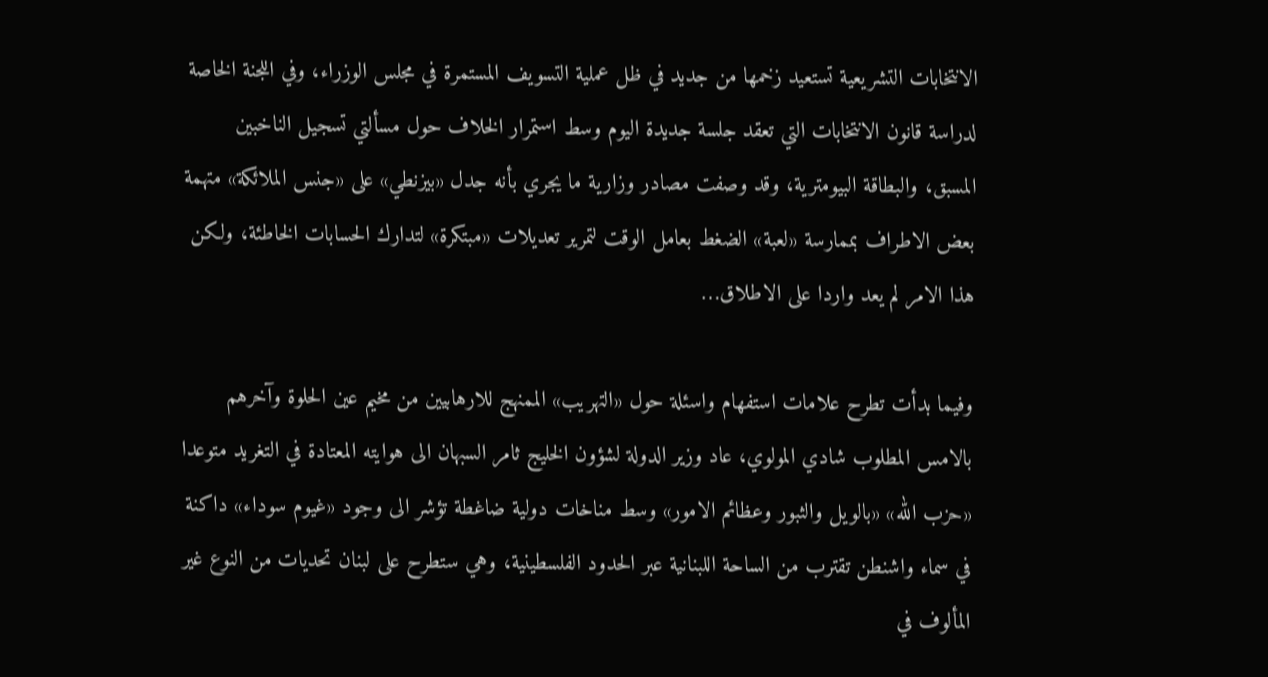الانتخابات التشريعية تستعيد زخمها من جديد في ظل عملية التسويف المستمرة في مجلس الوزراء، وفي اللجنة الخاصة لدراسة قانون الانتخابات التي تعقد جلسة جديدة اليوم وسط استمرار الخلاف حول مسألتي تسجيل الناخبين المسبق، والبطاقة البيومترية، وقد وصفت مصادر وزارية ما يجري بأنه جدل «بيزنطي» على «جنس الملائكة» متهمة بعض الاطراف بممارسة «لعبة» الضغط بعامل الوقت لتمرير تعديلات «مبتكرة» لتدارك الحسابات الخاطئة، ولكن هذا الامر لم يعد واردا على الاطلاق…

وفيما بدأت تطرح علامات استفهام واسئلة حول «التهريب» الممنهج للارهابيين من مخيم عين الحلوة وآخرهم بالامس المطلوب شادي المولوي، عاد وزير الدولة لشؤون الخليج ثامر السبهان الى هوايته المعتادة في التغريد متوعدا «حزب الله» «بالويل والثبور وعظائم الامور» وسط مناخات دولية ضاغطة تؤشر الى وجود «غيوم سوداء» داكنة في سماء واشنطن تقترب من الساحة اللبنانية عبر الحدود الفلسطينية، وهي ستطرح على لبنان تحديات من النوع غير المألوف في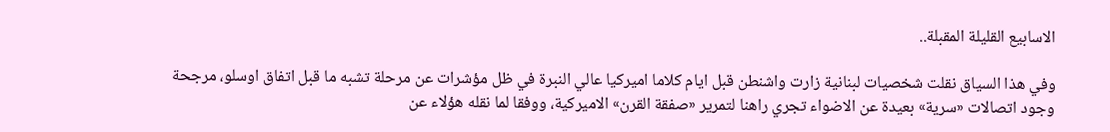الاسابيع القليلة المقبلة..

وفي هذا السياق نقلت شخصيات لبنانية زارت واشنطن قبل ايام كلاما اميركيا عالي النبرة في ظل مؤشرات عن مرحلة تشبه ما قبل اتفاق اوسلو، مرجحة وجود اتصالات «سرية» بعيدة عن الاضواء تجري راهنا لتمرير «صفقة القرن» الاميركية، ووفقا لما نقله هؤلاء عن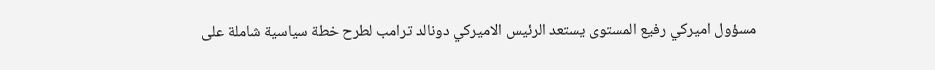مسؤول اميركي رفيع المستوى يستعد الرئيس الاميركي دونالد ترامب لطرح خطة سياسية شاملة على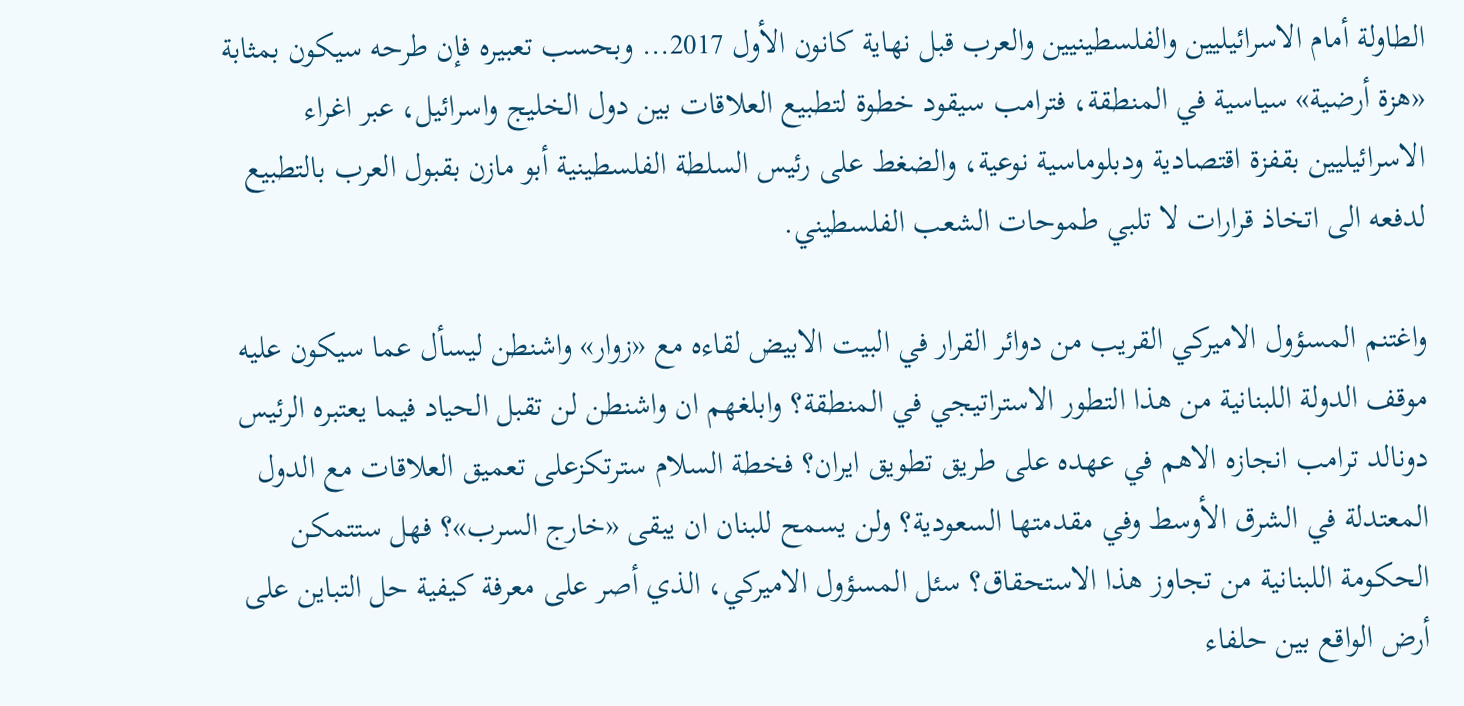الطاولة أمام الاسرائيليين والفلسطينيين والعرب قبل نهاية كانون الأول 2017… وبحسب تعبيره فإن طرحه سيكون بمثابة «هزة أرضية» سياسية في المنطقة، فترامب سيقود خطوة لتطبيع العلاقات بين دول الخليج واسرائيل، عبر اغراء الاسرائيليين بقفزة اقتصادية ودبلوماسية نوعية، والضغط على رئيس السلطة الفلسطينية أبو مازن بقبول العرب بالتطبيع لدفعه الى اتخاذ قرارات لا تلبي طموحات الشعب الفلسطيني.

واغتنم المسؤول الاميركي القريب من دوائر القرار في البيت الابيض لقاءه مع «زوار» واشنطن ليسأل عما سيكون عليه موقف الدولة اللبنانية من هذا التطور الاستراتيجي في المنطقة؟ وابلغهم ان واشنطن لن تقبل الحياد فيما يعتبره الرئيس دونالد ترامب انجازه الاهم في عهده على طريق تطويق ايران؟ فخطة السلام سترتكزعلى تعميق العلاقات مع الدول المعتدلة في الشرق الأوسط وفي مقدمتها السعودية؟ ولن يسمح للبنان ان يبقى «خارج السرب»؟ فهل ستتمكن الحكومة اللبنانية من تجاوز هذا الاستحقاق؟ سئل المسؤول الاميركي، الذي أصر على معرفة كيفية حل التباين على أرض الواقع بين حلفاء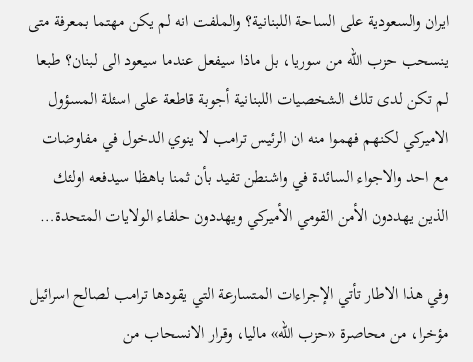ايران والسعودية على الساحة اللبنانية؟ والملفت انه لم يكن مهتما بمعرفة متى ينسحب حزب الله من سوريا، بل ماذا سيفعل عندما سيعود الى لبنان؟ طبعا لم تكن لدى تلك الشخصيات اللبنانية أجوبة قاطعة على اسئلة المسؤول الاميركي لكنهم فهموا منه ان الرئيس ترامب لا ينوي الدخول في مفاوضات مع احد والاجواء السائدة في واشنطن تفيد بأن ثمنا باهظا سيدفعه اولئك الذين يهددون الأمن القومي الأميركي ويهددون حلفاء الولايات المتحدة…

وفي هذا الاطار تأتي الإجراءات المتسارعة التي يقودها ترامب لصالح اسرائيل مؤخرا، من محاصرة «حزب الله» ماليا، وقرار الانسحاب من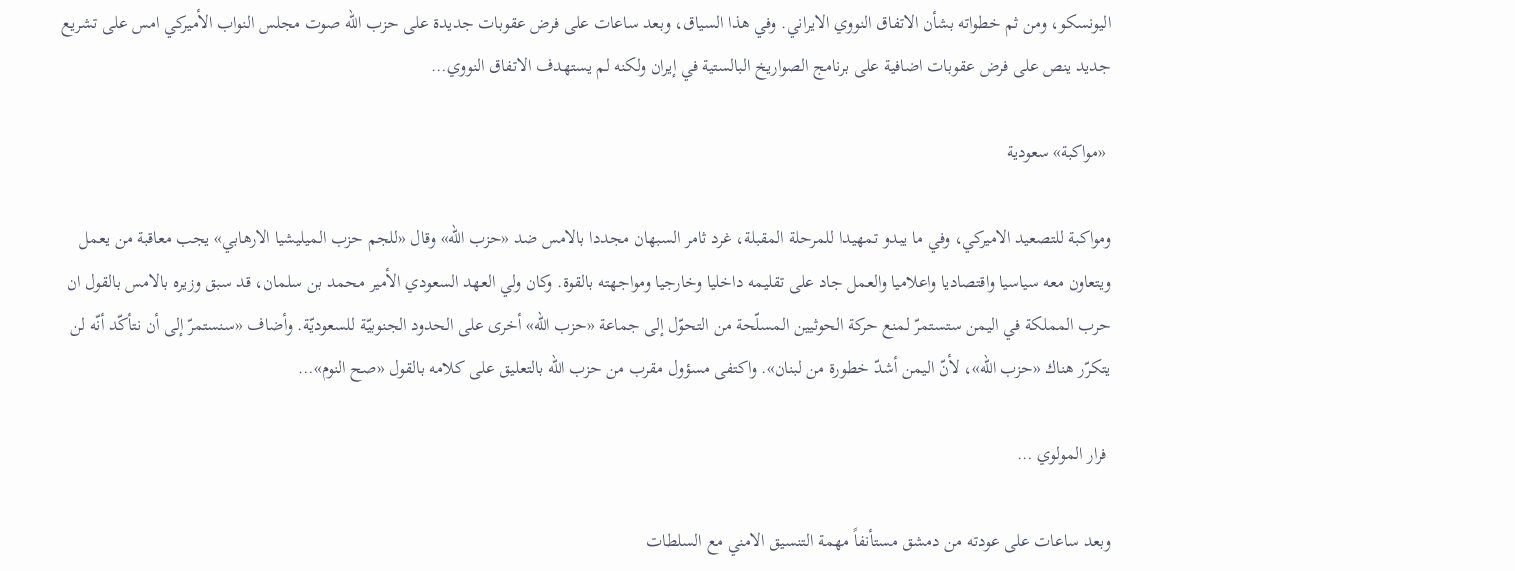اليونسكو، ومن ثم خطواته بشأن الاتفاق النووي الايراني. وفي هذا السياق، وبعد ساعات على فرض عقوبات جديدة على حزب الله صوت مجلس النواب الأميركي امس على تشريع جديد ينص على فرض عقوبات اضافية على برنامج الصواريخ البالستية في إيران ولكنه لم يستهدف الاتفاق النووي…

 «مواكبة» سعودية

ومواكبة للتصعيد الاميركي، وفي ما يبدو تمهيدا للمرحلة المقبلة، غرد ثامر السبهان مجددا بالامس ضد «حزب الله» وقال «للجم حزب الميليشيا الارهابي» يجب معاقبة من يعمل ويتعاون معه سياسيا واقتصاديا واعلاميا والعمل جاد على تقليمه داخليا وخارجيا ومواجهته بالقوة. وكان ولي العهد السعودي الأمير محمد بن سلمان، قد سبق وزيره بالامس بالقول ان حرب المملكة في اليمن ستستمرّ لمنع حركة الحوثيين المسلّحة من التحوّل إلى جماعة «حزب الله» أخرى على الحدود الجنوبيّة للسعوديّة. وأضاف «سنستمرّ إلى أن نتأكّد أنّه لن يتكرّر هناك «حزب الله»، لأنّ اليمن أشدّ خطورة من لبنان». واكتفى مسؤول مقرب من حزب الله بالتعليق على كلامه بالقول «صح النوم»…

 فرار المولوي …

وبعد ساعات على عودته من دمشق مستأنفاً مهمة التنسيق الامني مع السلطات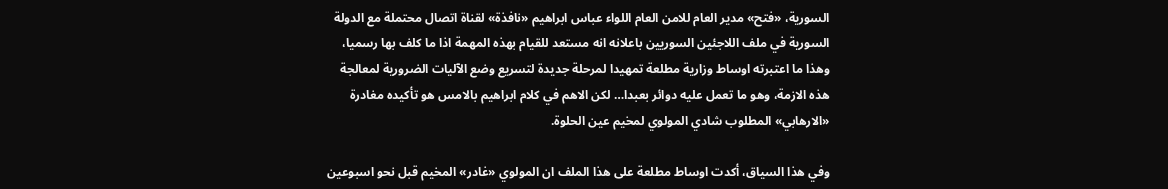السورية، «فتح» مدير العام للامن العام اللواء عباس ابراهيم «نافذة» لقناة اتصال محتملة مع الدولة السورية في ملف اللاجئين السوريين باعلانه انه مستعد للقيام بهذه المهمة اذا ما كلف بها رسميا، وهذا ما اعتبرته اوساط وزارية مطلعة تمهيدا لمرحلة جديدة لتسريع وضع الآليات الضرورية لمعالجة هذه الازمة، وهو ما تعمل عليه دوائر بعبدا… لكن الاهم في كلام ابراهيم بالامس هو تأكيده مغادرة «الارهابي» المطلوب شادي المولوي لمخيم عين الحلوة.

وفي هذا السياق، أكدت اوساط مطلعة على هذا الملف ان المولوي «غادر» المخيم قبل نحو اسبوعين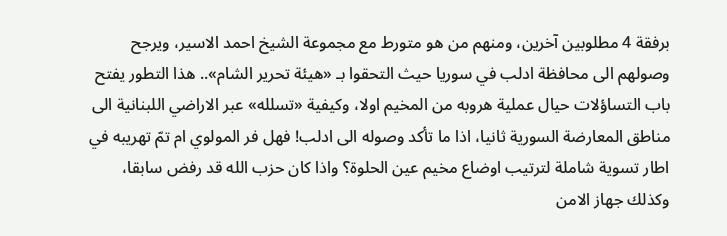برفقة 4 مطلوبين آخرين، ومنهم من هو متورط مع مجموعة الشيخ احمد الاسير، ويرجح وصولهم الى محافظة ادلب في سوريا حيث التحقوا بـ «هيئة تحرير الشام».. هذا التطور يفتح باب التساؤلات حيال عملية هروبه من المخيم اولا، وكيفية «تسلله» عبر الاراضي اللبنانية الى مناطق المعارضة السورية ثانيا، اذا ما تأكد وصوله الى ادلب! فهل فر المولوي ام تمّ تهريبه في اطار تسوية شاملة لترتيب اوضاع مخيم عين الحلوة؟ واذا كان حزب الله قد رفض سابقا، وكذلك جهاز الامن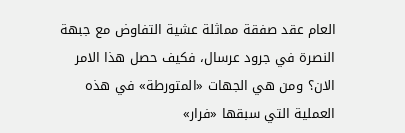العام عقد صفقة مماثلة عشية التفاوض مع جبهة النصرة في جرود عرسال، فكيف حصل هذا الامر الان؟ ومن هي الجهات «المتورطة» في هذه العملية التي سبقها «فرار»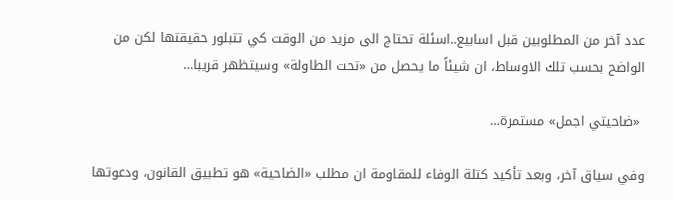عدد آخر من المطلوبين قبل اسابيع..اسئلة تحتاج الى مزيد من الوقت كي تتبلور حقيقتها لكن من الواضح بحسب تلك الاوساط، ان شيئاً ما يحصل من «تحت الطاولة» وسيتظهر قريبا…

 «ضاحيتي اجمل» مستمرة…

وفي سياق آخر، وبعد تأكيد كتلة الوفاء للمقاومة ان مطلب «الضاحية» هو تطبيق القانون، ودعوتها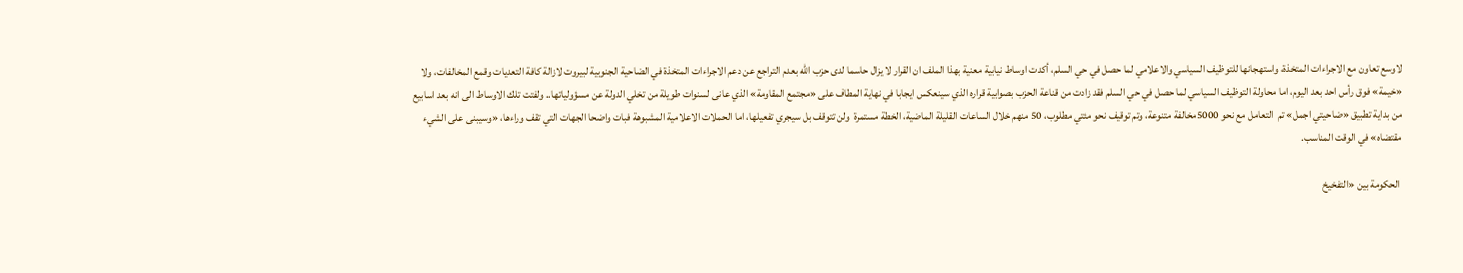لاوسع تعاون مع الاجراءات المتخذة، واستهجانها للتوظيف السياسي والاعلامي لما حصل في حي السلم، أكدت اوساط نيابية معنية بهذا الملف ان القرار لا يزال حاسما لدى حزب الله بعدم التراجع عن دعم الاجراءات المتخذة في الضاحية الجنوبية لبيروت لازالة كافة التعديات وقمع المخالفات، ولا «خيمة» فوق رأس احد بعد اليوم، اما محاولة التوظيف السياسي لما حصل في حي السلم فقد زادت من قناعة الحزب بصوابية قراره الذي سينعكس ايجابا في نهاية المطاف على «مجتمع المقاومة» الذي عانى لسنوات طويلة من تخلي الدولة عن مسؤولياتها.. ولفتت تلك الاوساط الى انه بعد اسابيع من بداية تطبيق «ضاحيتي اجمل» تم  التعامل مع نحو 5000مخالفة متنوعة، وتم توقيف نحو مئتي مطلوب، 50 منهم خلال الساعات القليلة الماضية، الخطة مستمرة  ولن تتوقف بل سيجري تفعيلها، اما الحملات الاعلامية المشبوهة فبات واضحا الجهات التي تقف وراءها، «وسيبنى على الشيء مقتضاه» في الوقت المناسب.

 الحكومة بين «التفخيخ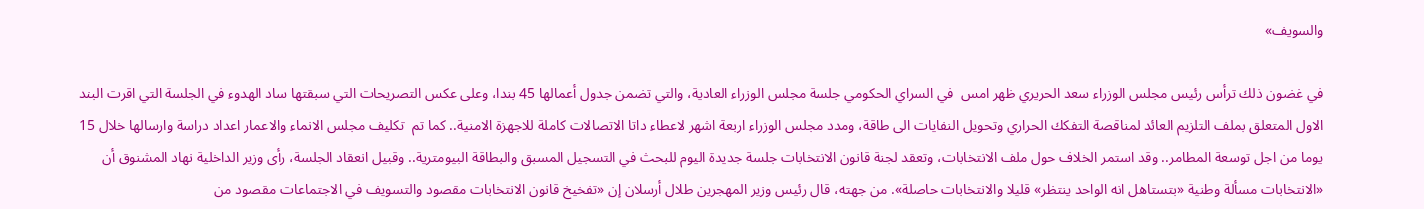والسويف»

في غضون ذلك ترأس رئيس مجلس الوزراء سعد الحريري ظهر امس  في السراي الحكومي جلسة مجلس الوزراء العادية، والتي تضمن جدول أعمالها 45 بندا، وعلى عكس التصريحات التي سبقتها ساد الهدوء في الجلسة التي اقرت البند الاول المتعلق بملف التلزيم العائد لمناقصة التفكك الحراري وتحويل النفايات الى طاقة، ومدد مجلس الوزراء اربعة اشهر لاعطاء داتا الاتصالات كاملة للاجهزة الامنية.. كما تم  تكليف مجلس الانماء والاعمار اعداد دراسة وارسالها خلال 15 يوما من اجل توسعة المطامر.. وقد استمر الخلاف حول ملف الانتخابات، وتعقد لجنة قانون الانتخابات جلسة جديدة اليوم للبحث في التسجيل المسبق والبطاقة البيومترية.. وقبيل انعقاد الجلسة، رأى وزير الداخلية نهاد المشنوق أن «الانتخابات مسألة وطنية «بتستاهل انه الواحد ينتظر» قليلا والانتخابات حاصلة». من جهته، قال رئيس وزير المهجرين طلال أرسلان إن «تفخيخ قانون الانتخابات مقصود والتسويف في الاجتماعات مقصود من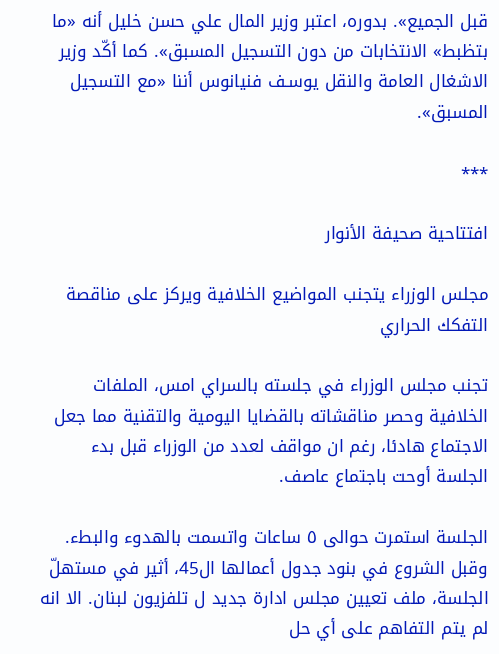قبل الجميع». بدوره، اعتبر وزير المال علي حسن خليل أنه «ما بتظبط» الانتخابات من دون التسجيل المسبق». كما أكّد وزير الاشغال العامة والنقل يوسـف فنيانوس أننا «مع التسجيل المسبق».

***

افتتاحية صحيفة الأنوار

مجلس الوزراء يتجنب المواضيع الخلافية ويركز على مناقصة التفكك الحراري

تجنب مجلس الوزراء في جلسته بالسراي امس، الملفات الخلافية وحصر مناقشاته بالقضايا اليومية والتقنية مما جعل الاجتماع هادئا، رغم ان مواقف لعدد من الوزراء قبل بدء الجلسة أوحت باجتماع عاصف.

الجلسة استمرت حوالى ٥ ساعات واتسمت بالهدوء والبطء. وقبل الشروع في بنود جدول أعمالها ال45، أثير في مستهلّ الجلسة، ملف تعيين مجلس ادارة جديد ل تلفزيون لبنان. الا انه لم يتم التفاهم على أي حل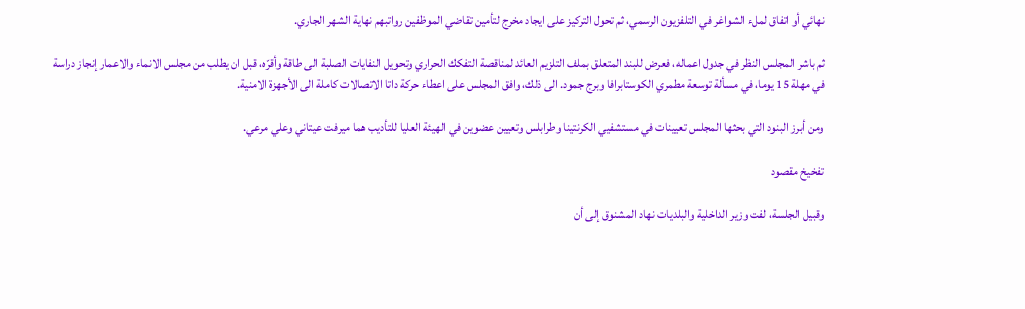نهائي أو اتفاق لملء الشواغر في التلفزيون الرسمي، ثم تحول التركيز على ايجاد مخرج لتأمين تقاضي الموظفين رواتبهم نهاية الشهر الجاري.

ثم باشر المجلس النظر في جدول اعماله، فعرض للبند المتعلق بملف التلزيم العائد لمناقصة التفكك الحراري وتحويل النفايات الصلبة الى طاقة وأقرّه، قبل ان يطلب من مجلس الانماء والاعمار إنجاز دراسة في مهلة 15 يوما، في مسألة توسعة مطمري الكوستابرافا وبرج جمود. الى ذلك، وافق المجلس على اعطاء حركة داتا الاتصالات كاملة الى الأجهزة الامنية.

ومن أبرز البنود التي بحثها المجلس تعيينات في مستشفيي الكرنتينا وطرابلس وتعيين عضوين في الهيئة العليا للتأديب هما ميرفت عيتاني وعلي مرعي.

تفخيخ مقصود

وقبيل الجلسة، لفت وزير الداخلية والبلديات نهاد المشنوق إلى أن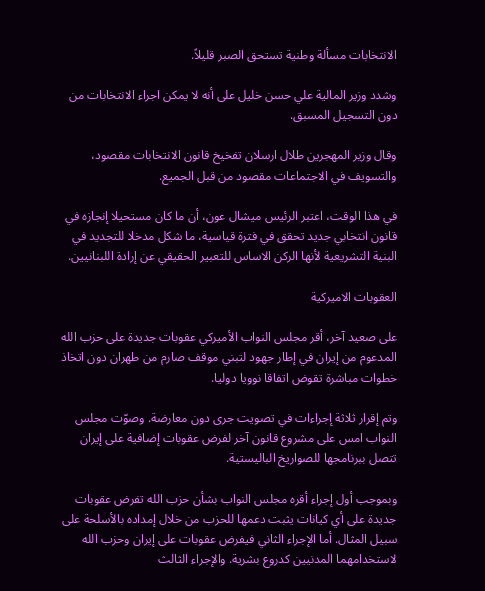الانتخابات مسألة وطنية تستحق الصبر قليلاً.

وشدد وزير المالية علي حسن خليل على أنه لا يمكن اجراء الانتخابات من دون التسجيل المسبق.

وقال وزير المهجرين طلال ارسلان تفخيخ قانون الانتخابات مقصود، والتسويف في الاجتماعات مقصود من قبل الجميع.

في هذا الوقت، اعتبر الرئيس ميشال عون، أن ما كان مستحيلا إنجازه في قانون انتخابي جديد تحقق في فترة قياسية، ما شكل مدخلا للتجديد في البنية التشريعية لأنها الركن الاساس للتعبير الحقيقي عن إرادة اللبنانيين.

العقوبات الاميركية

على صعيد آخر، أقر مجلس النواب الأميركي عقوبات جديدة على حزب الله المدعوم من إيران في إطار جهود لتبني موقف صارم من طهران دون اتخاذ خطوات مباشرة تقوض اتفاقا نوويا دوليا.

وتم إقرار ثلاثة إجراءات في تصويت جرى دون معارضة. وصوّت مجلس النواب امس على مشروع قانون آخر لفرض عقوبات إضافية على إيران تتصل ببرنامجها للصواريخ الباليستية.

وبموجب أول إجراء أقره مجلس النواب بشأن حزب الله تفرض عقوبات جديدة على أي كيانات يثبت دعمها للحزب من خلال إمداده بالأسلحة على سبيل المثال. أما الإجراء الثاني فيفرض عقوبات على إيران وحزب الله لاستخدامهما المدنيين كدروع بشرية. والإجراء الثالث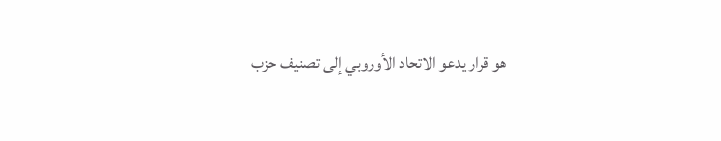هو قرار يدعو الاتحاد الأوروبي إلى تصنيف حزب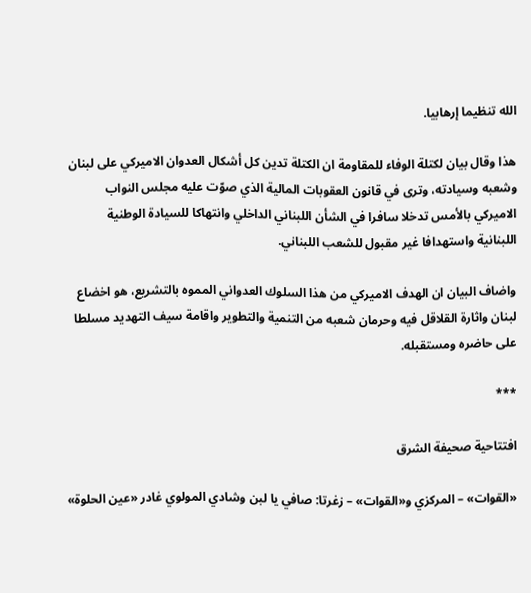الله تنظيما إرهابيا.

هذا وقال بيان لكتلة الوفاء للمقاومة ان الكتلة تدين كل أشكال العدوان الاميركي على لبنان وشعبه وسيادته، وترى في قانون العقوبات المالية الذي صوّت عليه مجلس النواب الاميركي بالأمس تدخلا سافرا في الشأن اللبناني الداخلي وانتهاكا للسيادة الوطنية اللبنانية واستهدافا غير مقبول للشعب اللبناني.

واضاف البيان ان الهدف الاميركي من هذا السلوك العدواني المموه بالتشريع، هو اخضاع لبنان واثارة القلاقل فيه وحرمان شعبه من التنمية والتطوير واقامة سيف التهديد مسلطا على حاضره ومستقبله.

***

افتتاحية صحيفة الشرق

«القوات» – المركزي و«القوات» – زغرتا: صافي يا لبن وشادي المولوي غادر «عين الحلوة»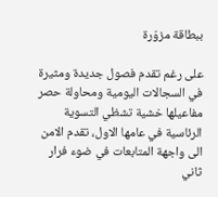ببطاقة مزوّرة

على رغم تقدم فصول جديدة ومثيرة في السجالات اليومية ومحاولة حصر مفاعيلها خشية تشظي التسوية الرئاسية في عامها الاول، تقدم الامن الى واجهة المتابعات في ضوء فرار ثاني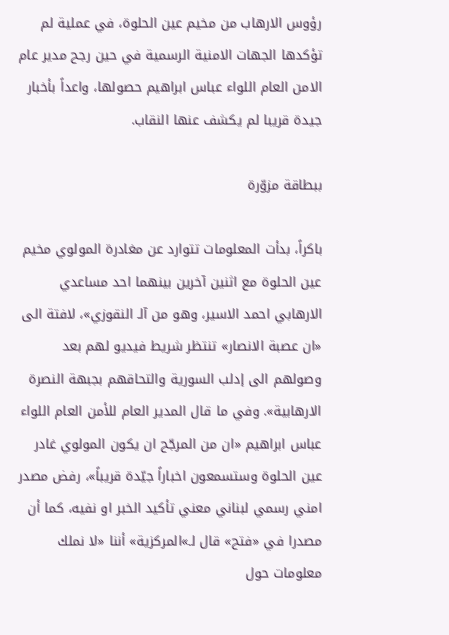رؤوس الارهاب من مخيم عين الحلوة، في عملية لم تؤكدها الجهات الامنية الرسمية في حين رجح مدير عام الامن العام اللواء عباس ابراهيم حصولها، واعداً بأخبار جيدة قريبا لم يكشف عنها النقاب.

ببطاقة مزوّرة

باكراً، بدأت المعلومات تتوارد عن مغادرة المولوي مخيم عين الحلوة مع اثنين آخرين بينهما احد مساعدي الارهابي احمد الاسير، وهو من آلـ النقوزي»، لافتة الى «ان عصبة الانصار» تنتظر شريط فيديو لهم بعد وصولهم الى إدلب السورية والتحاقهم بجبهة النصرة الارهابية». وفي ما قال المدير العام للأمن العام اللواء عباس ابراهيم «ان من المرجّح ان يكون المولوي غادر عين الحلوة وستسمعون اخباراً جيّدة قريباً»، رفض مصدر امني رسمي لبناني معني تأكيد الخبر او نفيه، كما أن مصدرا في «فتح» قال لـ»المركزية» أننا «لا نملك معلومات حول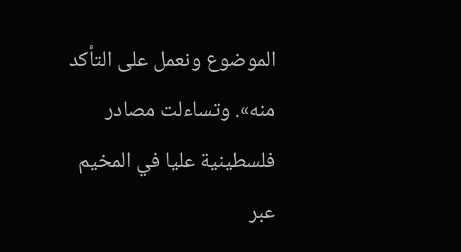الموضوع ونعمل على التأكد منه». وتساءلت مصادر فلسطينية عليا في المخيم عبر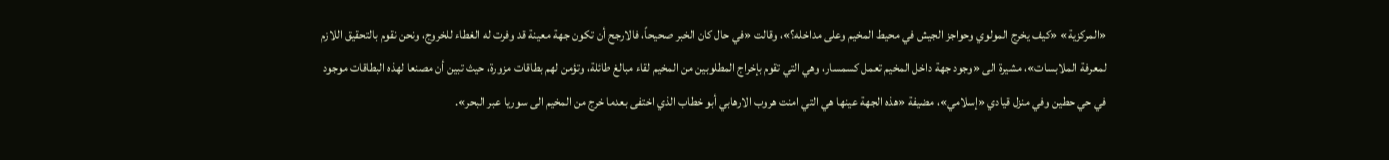«المركزية» «كيف يخرج المولوي وحواجز الجيش في محيط المخيم وعلى مداخله؟»، وقالت «في حال كان الخبر صحيحاً، فالارجح أن تكون جهة معينة قد وفرت له الغطاء للخروج، ونحن نقوم بالتحقيق اللازم لمعرفة الملابسات»، مشيرة الى «وجود جهة داخل المخيم تعمل كسمسار، وهي التي تقوم بإخراج المطلوبين من المخيم لقاء مبالغ طائلة، وتؤمن لهم بطاقات مزورة، حيث تبين أن مصنعا لهذه البطاقات موجود في حي حطين وفي منزل قيادي «إسلامي»، مضيفة «هذه الجهة عينها هي التي امنت هروب الارهابي أبو خطاب الذي اختفى بعدما خرج من المخيم الى سوريا عبر البحر».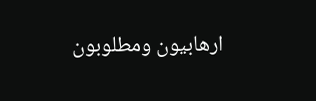ارهابيون ومطلوبون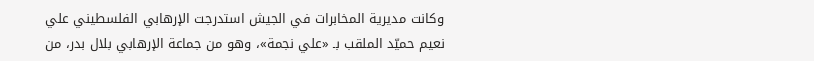وكانت مديرية المخابرات في الجيش استدرجت الإرهابي الفلسطيني علي نعيم حميّد الملقب بـ «علي نجمة»، وهو من جماعة الإرهابي بلال بدر، من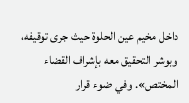داخل مخيم عين الحلوة حيث جرى توقيفه، وبوشر التحقيق معه بإشراف القضاء المختص». وفي ضوء قرار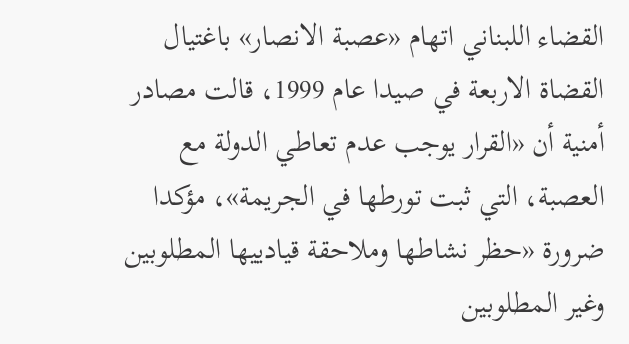القضاء اللبناني اتهام «عصبة الانصار» باغتيال القضاة الاربعة في صيدا عام 1999، قالت مصادر أمنية أن «القرار يوجب عدم تعاطي الدولة مع العصبة، التي ثبت تورطها في الجريمة»، مؤكدا ضرورة «حظر نشاطها وملاحقة قيادييها المطلوبين وغير المطلوبين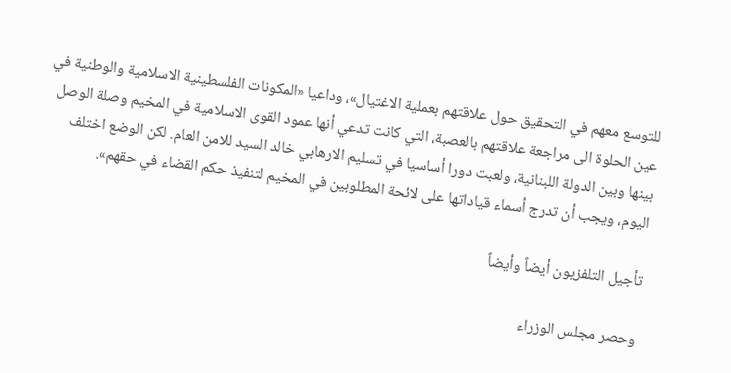للتوسع معهم في التحقيق حول علاقتهم بعملية الاغتيال»، وداعيا «المكونات الفلسطينية الاسلامية والوطنية في عين الحلوة الى مراجعة علاقتهم بالعصبة، التي كانت تدعي أنها عمود القوى الاسلامية في المخيم وصلة الوصل بينها وبين الدولة اللبنانية، ولعبت دورا أساسيا في تسليم الارهابي خالد السيد للامن العام. لكن الوضع اختلف اليوم، ويجب أن تدرج أسماء قياداتها على لائحة المطلوبين في المخيم لتنفيذ حكم القضاء في حقهم».

تأجيل التلفزيون أيضاً وأيضاً

وحصر مجلس الوزراء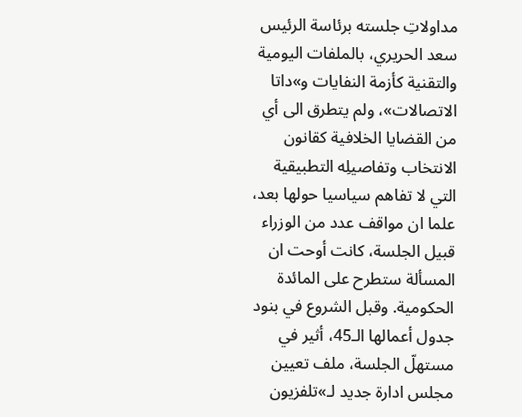مداولاتِ جلسته برئاسة الرئيس سعد الحريري، بالملفات اليومية والتقنية كأزمة النفايات و»داتا الاتصالات»، ولم يتطرق الى أي من القضايا الخلافية كقانون الانتخاب وتفاصيلِه التطبيقية التي لا تفاهم سياسيا حولها بعد، علما ان مواقف عدد من الوزراء قبيل الجلسة، كانت أوحت ان المسألة ستطرح على المائدة الحكومية. وقبل الشروع في بنود جدول أعمالها الـ45، أثير في مستهلّ الجلسة، ملف تعيين مجلس ادارة جديد لـ»تلفزيون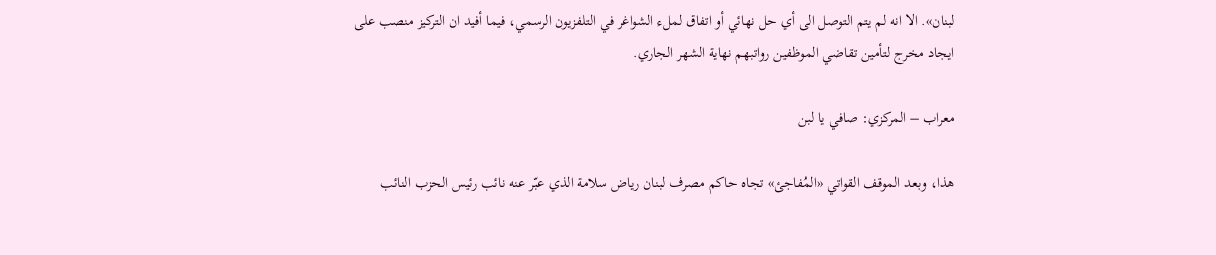لبنان». الا انه لم يتم التوصل الى أي حل نهائي أو اتفاق لملء الشواغر في التلفزيون الرسمي، فيما أفيد ان التركيز منصب على ايجاد مخرج لتأمين تقاضي الموظفين رواتبهم نهاية الشهر الجاري.

معراب – المركزي: صافي يا لبن

هذا، وبعد الموقف القواتي «المُفاجئ» تجاه حاكم مصرف لبنان رياض سلامة الذي عبّر عنه نائب رئيس الحزب النائب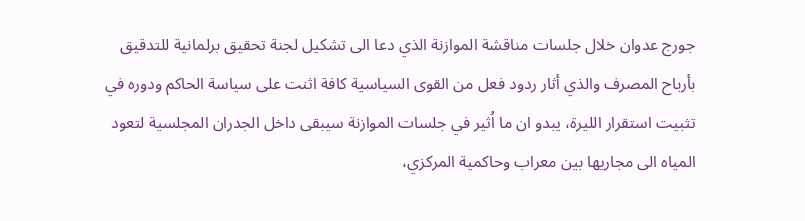جورج عدوان خلال جلسات مناقشة الموازنة الذي دعا الى تشكيل لجنة تحقيق برلمانية للتدقيق بأرباح المصرف والذي أثار ردود فعل من القوى السياسية كافة اثنت على سياسة الحاكم ودوره في تثبيت استقرار الليرة، يبدو ان ما اُثير في جلسات الموازنة سيبقى داخل الجدران المجلسية لتعود المياه الى مجاريها بين معراب وحاكمية المركزي،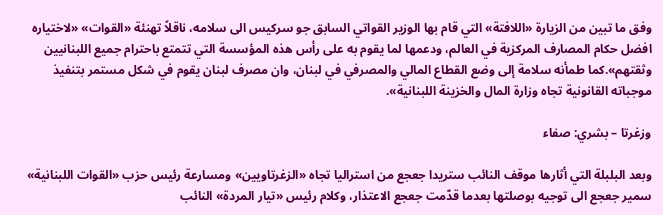وفق ما تبين من الزيارة «اللافتة» التي قام بها الوزير القواتي السابق جو سركيس الى سلامه، ناقلاً تهنئة «القوات» «لاختياره افضل حكام المصارف المركزية في العالم، ودعمها لما يقوم به على رأس هذه المؤسسة التي تتمتع باحترام جميع اللبنانيين وثقتهم».كما طمأنه سلامة إلى وضع القطاع المالي والمصرفي في لبنان، وان مصرف لبنان يقوم في شكل مستمر بتنفيذ موجباته القانونية تجاه وزارة المال والخزينة اللبنانية».

وزغرتا – بشري: صفاء

وبعد البلبلة التي أثارها موقف النائب ستريدا جعجع من استراليا تجاه «الزغرتاويين» ومسارعة رئيس حزب «القوات اللبنانية» سمير جعجع الى توجيه بوصلتها بعدما قدّمت جعجع الاعتذار، وكلام رئيس «تيار المردة» النائب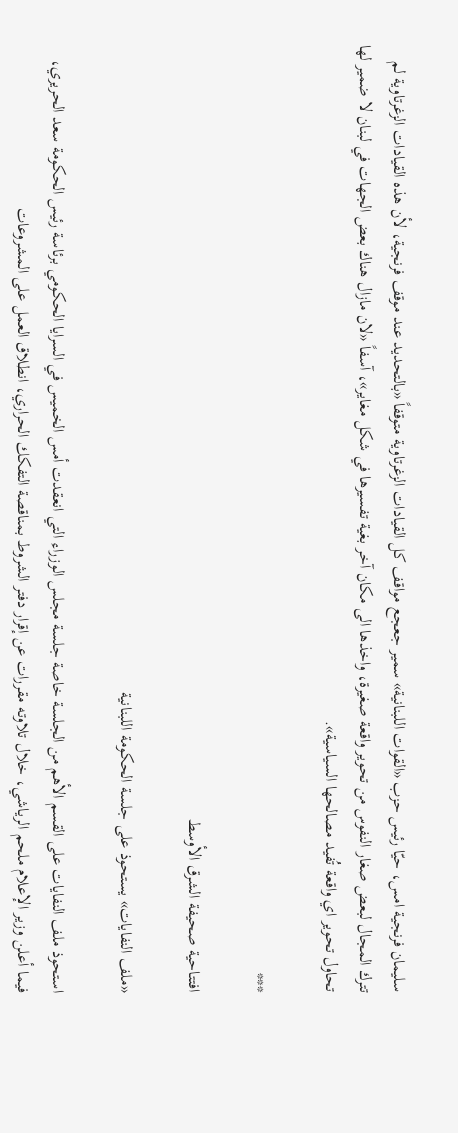سليمان فرنجية امس، حيّا رئيس حزب «القوات اللبنانية» سمير جعجع مواقف كل القيادات الزغرتاوية متوقفاً «بالتحديد عند موقف فرنجية، لأن هذه القيادات الزغرتاوية لم تترك المجال لبعض صغار النفوس من تحوير واقعة صغيرة، واخذها الى مكان آخر بغية تفسيرها في شكل مغاير»، آسفاً «لان مازال هناك بعض الجهات في لبنان لا ضمير لها تحاول تحوير اي واقعة تُفيد مصالحها السياسية».

***

افتتاحية صحيفة الشرق الأوسط

«ملف النفايات» يستحوذ على جلسة الحكومة اللبنانية

استحوذ ملف النفايات على القسم الأهم من الجلسة خاصة جلسة مجلس الوزراء التي انعقدت أمس الخميس في السرايا الحكومي برئاسة رئيس الحكومة سعد الحريري، فيما أعلن وزير الإعلام ملحم الرياشي، خلال تلاوته مقررات عن إقرار دفتر الشروط بمناقصة التفكك الحراري، انطلاق العمل على المشروعات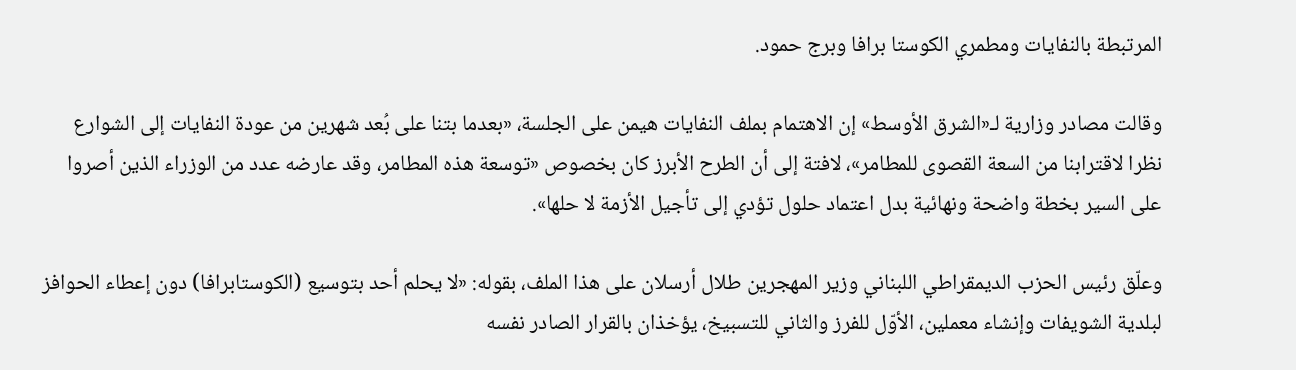المرتبطة بالنفايات ومطمري الكوستا برافا وبرج حمود.

وقالت مصادر وزارية لـ«الشرق الأوسط» إن الاهتمام بملف النفايات هيمن على الجلسة، «بعدما بتنا على بُعد شهرين من عودة النفايات إلى الشوارع نظرا لاقترابنا من السعة القصوى للمطامر»، لافتة إلى أن الطرح الأبرز كان بخصوص «توسعة هذه المطامر، وقد عارضه عدد من الوزراء الذين أصروا على السير بخطة واضحة ونهائية بدل اعتماد حلول تؤدي إلى تأجيل الأزمة لا حلها».

وعلّق رئيس الحزب الديمقراطي اللبناني وزير المهجرين طلال أرسلان على هذا الملف، بقوله: «لا يحلم أحد بتوسيع (الكوستابرافا) دون إعطاء الحوافز لبلدية الشويفات وإنشاء معملين، الأوّل للفرز والثاني للتسبيخ، يؤخذان بالقرار الصادر نفسه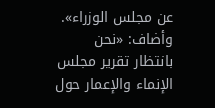عن مجلس الوزراء». وأضاف: «نحن بانتظار تقرير مجلس الإنماء والإعمار حول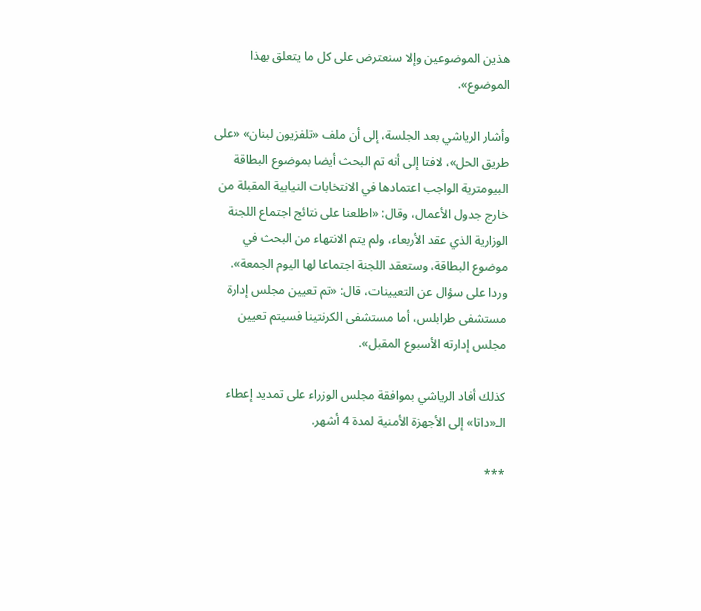هذين الموضوعين وإلا سنعترض على كل ما يتعلق بهذا الموضوع».

وأشار الرياشي بعد الجلسة، إلى أن ملف «تلفزيون لبنان» «على طريق الحل»، لافتا إلى أنه تم البحث أيضا بموضوع البطاقة البيومترية الواجب اعتمادها في الانتخابات النيابية المقبلة من خارج جدول الأعمال، وقال: «اطلعنا على نتائج اجتماع اللجنة الوزارية الذي عقد الأربعاء، ولم يتم الانتهاء من البحث في موضوع البطاقة، وستعقد اللجنة اجتماعا لها اليوم الجمعة». وردا على سؤال عن التعيينات، قال: «تم تعيين مجلس إدارة مستشفى طرابلس، أما مستشفى الكرنتينا فسيتم تعيين مجلس إدارته الأسبوع المقبل».

كذلك أفاد الرياشي بموافقة مجلس الوزراء على تمديد إعطاء الـ«داتا» إلى الأجهزة الأمنية لمدة 4 أشهر.

***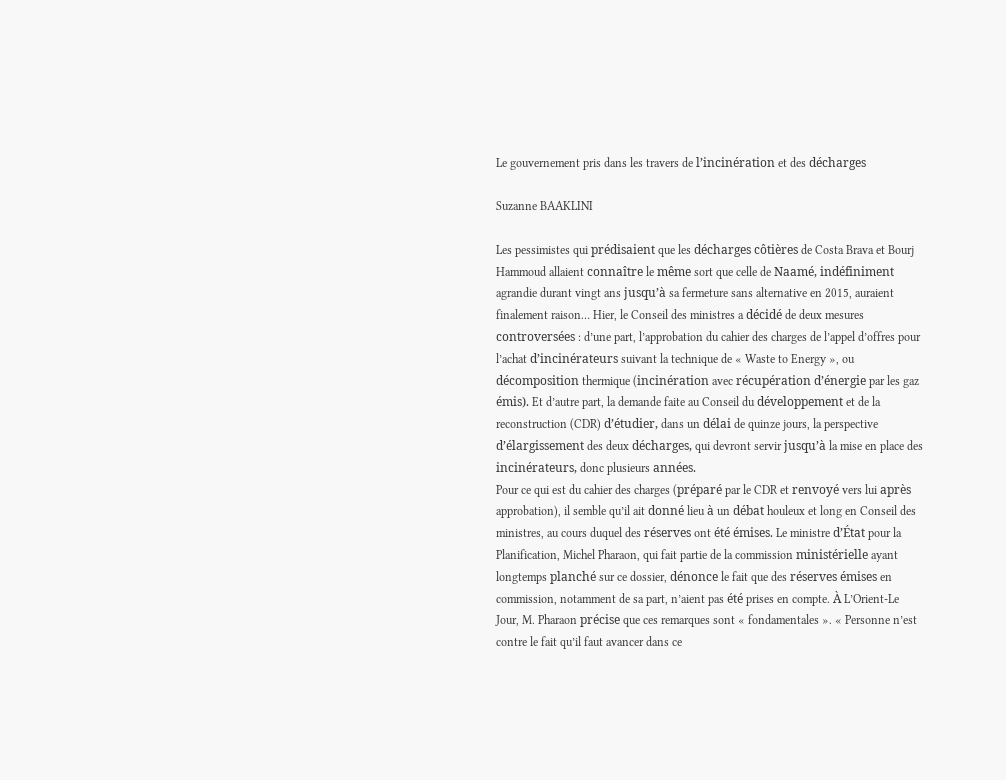Le gouvernement pris dans les travers de l’incinération et des décharges

Suzanne BAAKLINI

Les pessimistes qui prédisaient que les décharges côtières de Costa Brava et Bourj Hammoud allaient connaître le même sort que celle de Naamé, indéfiniment agrandie durant vingt ans jusqu’à sa fermeture sans alternative en 2015, auraient finalement raison… Hier, le Conseil des ministres a décidé de deux mesures controversées : d’une part, l’approbation du cahier des charges de l’appel d’offres pour l’achat d’incinérateurs suivant la technique de « Waste to Energy », ou décomposition thermique (incinération avec récupération d’énergie par les gaz émis). Et d’autre part, la demande faite au Conseil du développement et de la reconstruction (CDR) d’étudier, dans un délai de quinze jours, la perspective d’élargissement des deux décharges, qui devront servir jusqu’à la mise en place des incinérateurs, donc plusieurs années.
Pour ce qui est du cahier des charges (préparé par le CDR et renvoyé vers lui après approbation), il semble qu’il ait donné lieu à un débat houleux et long en Conseil des ministres, au cours duquel des réserves ont été émises. Le ministre d’État pour la Planification, Michel Pharaon, qui fait partie de la commission ministérielle ayant longtemps planché sur ce dossier, dénonce le fait que des réserves émises en commission, notamment de sa part, n’aient pas été prises en compte. À L’Orient-Le Jour, M. Pharaon précise que ces remarques sont « fondamentales ». « Personne n’est contre le fait qu’il faut avancer dans ce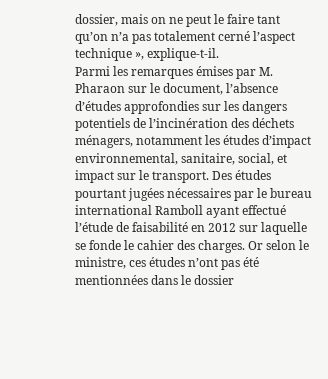dossier, mais on ne peut le faire tant qu’on n’a pas totalement cerné l’aspect technique », explique-t-il.
Parmi les remarques émises par M. Pharaon sur le document, l’absence d’études approfondies sur les dangers potentiels de l’incinération des déchets ménagers, notamment les études d’impact environnemental, sanitaire, social, et impact sur le transport. Des études pourtant jugées nécessaires par le bureau international Ramboll ayant effectué l’étude de faisabilité en 2012 sur laquelle se fonde le cahier des charges. Or selon le ministre, ces études n’ont pas été mentionnées dans le dossier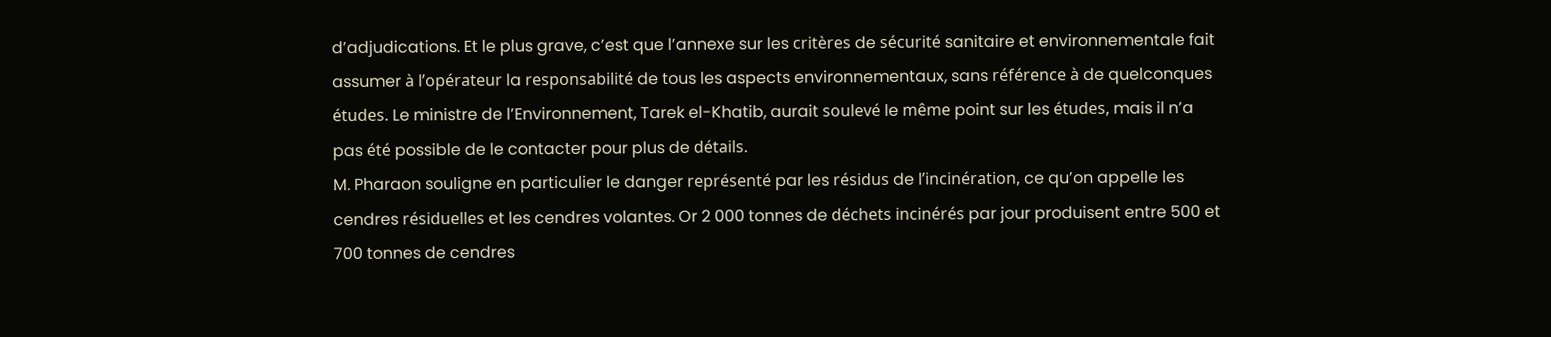d’adjudications. Et le plus grave, c’est que l’annexe sur les critères de sécurité sanitaire et environnementale fait assumer à l’opérateur la responsabilité de tous les aspects environnementaux, sans référence à de quelconques études. Le ministre de l’Environnement, Tarek el-Khatib, aurait soulevé le même point sur les études, mais il n’a pas été possible de le contacter pour plus de détails.
M. Pharaon souligne en particulier le danger représenté par les résidus de l’incinération, ce qu’on appelle les cendres résiduelles et les cendres volantes. Or 2 000 tonnes de déchets incinérés par jour produisent entre 500 et 700 tonnes de cendres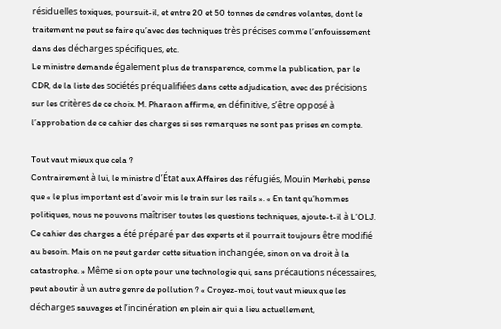résiduelles toxiques, poursuit-il, et entre 20 et 50 tonnes de cendres volantes, dont le traitement ne peut se faire qu’avec des techniques très précises comme l’enfouissement dans des décharges spécifiques, etc.
Le ministre demande également plus de transparence, comme la publication, par le CDR, de la liste des sociétés préqualifiées dans cette adjudication, avec des précisions sur les critères de ce choix. M. Pharaon affirme, en définitive, s’être opposé à l’approbation de ce cahier des charges si ses remarques ne sont pas prises en compte.

Tout vaut mieux que cela ?
Contrairement à lui, le ministre d’État aux Affaires des réfugiés, Mouïn Merhebi, pense que « le plus important est d’avoir mis le train sur les rails ». « En tant qu’hommes politiques, nous ne pouvons maîtriser toutes les questions techniques, ajoute-t-il à L’OLJ. Ce cahier des charges a été préparé par des experts et il pourrait toujours être modifié au besoin. Mais on ne peut garder cette situation inchangée, sinon on va droit à la catastrophe. » Même si on opte pour une technologie qui, sans précautions nécessaires, peut aboutir à un autre genre de pollution ? « Croyez-moi, tout vaut mieux que les décharges sauvages et l’incinération en plein air qui a lieu actuellement,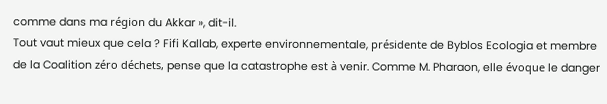comme dans ma région du Akkar », dit-il.
Tout vaut mieux que cela ? Fifi Kallab, experte environnementale, présidente de Byblos Ecologia et membre de la Coalition zéro déchets, pense que la catastrophe est à venir. Comme M. Pharaon, elle évoque le danger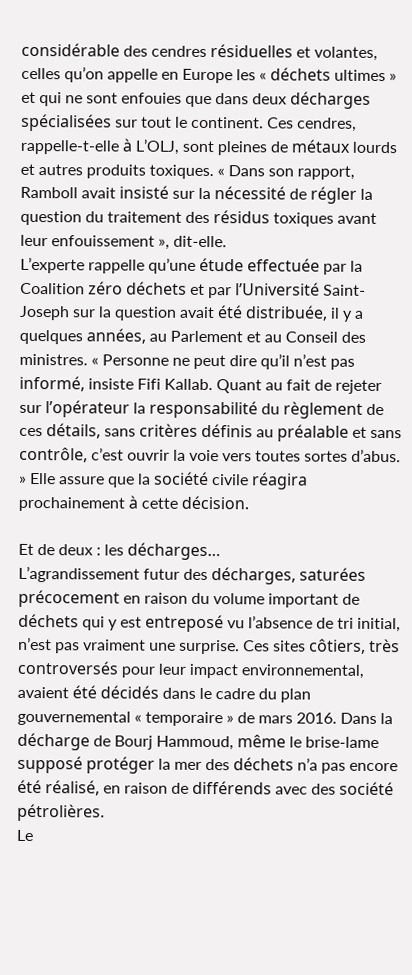considérable des cendres résiduelles et volantes, celles qu’on appelle en Europe les « déchets ultimes » et qui ne sont enfouies que dans deux décharges spécialisées sur tout le continent. Ces cendres, rappelle-t-elle à L’OLJ, sont pleines de métaux lourds et autres produits toxiques. « Dans son rapport, Ramboll avait insisté sur la nécessité de régler la question du traitement des résidus toxiques avant leur enfouissement », dit-elle.
L’experte rappelle qu’une étude effectuée par la Coalition zéro déchets et par l’Université Saint-Joseph sur la question avait été distribuée, il y a quelques années, au Parlement et au Conseil des ministres. « Personne ne peut dire qu’il n’est pas informé, insiste Fifi Kallab. Quant au fait de rejeter sur l’opérateur la responsabilité du règlement de ces détails, sans critères définis au préalable et sans contrôle, c’est ouvrir la voie vers toutes sortes d’abus. » Elle assure que la société civile réagira prochainement à cette décision.

Et de deux : les décharges…
L’agrandissement futur des décharges, saturées précocement en raison du volume important de déchets qui y est entreposé vu l’absence de tri initial, n’est pas vraiment une surprise. Ces sites côtiers, très controversés pour leur impact environnemental, avaient été décidés dans le cadre du plan gouvernemental « temporaire » de mars 2016. Dans la décharge de Bourj Hammoud, même le brise-lame supposé protéger la mer des déchets n’a pas encore été réalisé, en raison de différends avec des société pétrolières.
Le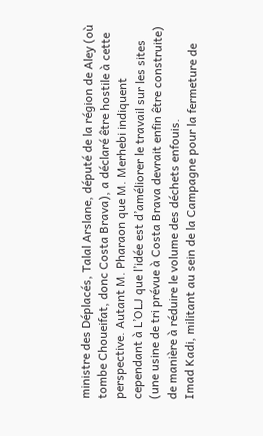ministre des Déplacés, Talal Arslane, député de la région de Aley (où tombe Choueifat, donc Costa Brava), a déclaré être hostile à cette perspective. Autant M. Pharaon que M. Merhebi indiquent cependant à L’OLJ que l’idée est d’améliorer le travail sur les sites (une usine de tri prévue à Costa Brava devrait enfin être construite) de manière à réduire le volume des déchets enfouis.
Imad Kadi, militant au sein de la Campagne pour la fermeture de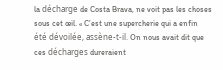la décharge de Costa Brava, ne voit pas les choses sous cet œil. « C’est une supercherie qui a enfin été dévoilée, assène-t-il. On nous avait dit que ces décharges dureraient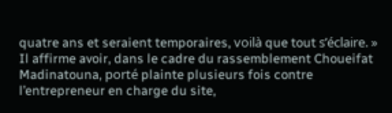quatre ans et seraient temporaires, voilà que tout s’éclaire. » Il affirme avoir, dans le cadre du rassemblement Choueifat Madinatouna, porté plainte plusieurs fois contre l’entrepreneur en charge du site,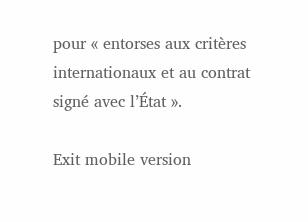pour « entorses aux critères internationaux et au contrat signé avec l’État ».

Exit mobile version